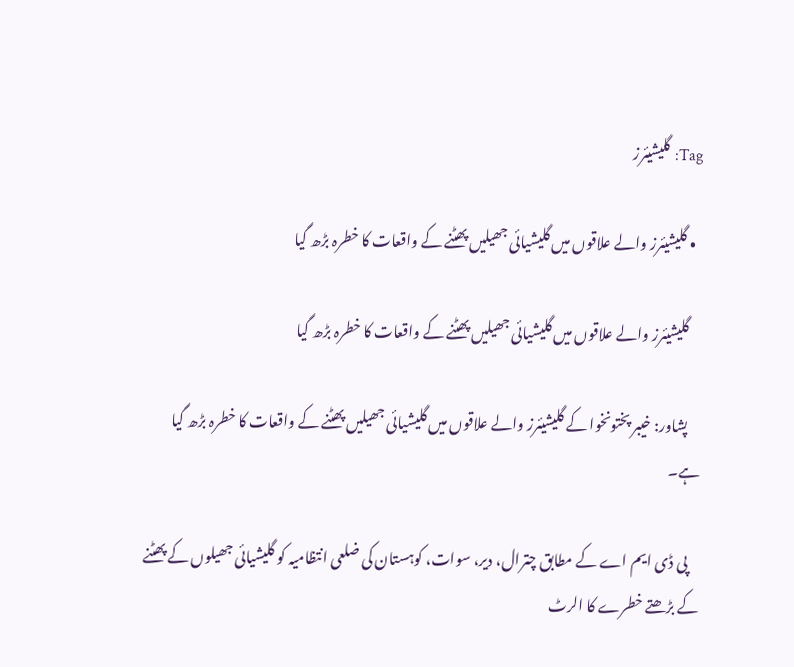Tag: گلیشیئرز

  • گلیشیئرز والے علاقوں میں گلیشیائی جھیلیں پھٹنے کے واقعات کا خطرہ بڑھ گیا

    گلیشیئرز والے علاقوں میں گلیشیائی جھیلیں پھٹنے کے واقعات کا خطرہ بڑھ گیا

    پشاور: خیبر پختونخوا کے گلیشیئرز والے علاقوں میں گلیشیائی جھیلیں پھٹنے کے واقعات کا خطرہ بڑھ گیا ہے۔

    پی ڈی ایم اے کے مطابق چترال، دیر، سوات، کوہستان کی ضلعی انتظامیہ کو گلیشیائی جھیلوں کے پھٹنے کے بڑھتے خطرے کا الرٹ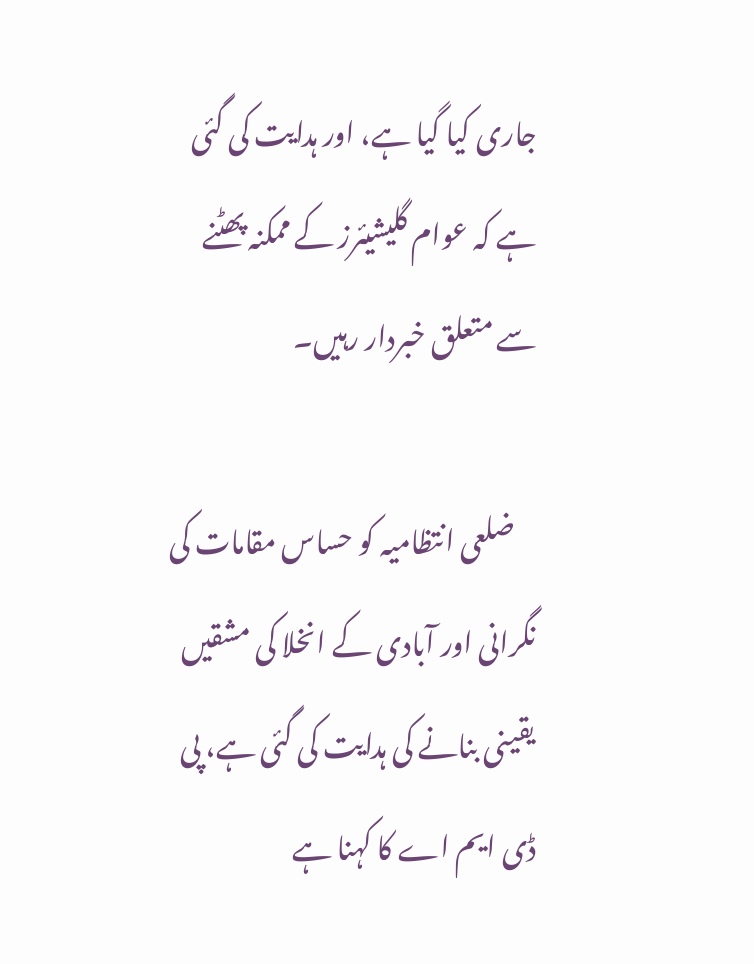جاری کیا گیا ہے، اور ہدایت کی گئی ہے کہ عوام گلیشیئرز کے ممکنہ پھٹنے سے متعلق خبردار رہیں۔

    ضلعی انتظامیہ کو حساس مقامات کی نگرانی اور آبادی کے انخلا کی مشقیں یقینی بنانے کی ہدایت کی گئی ہے، پی ڈی ایم اے کا کہنا ہے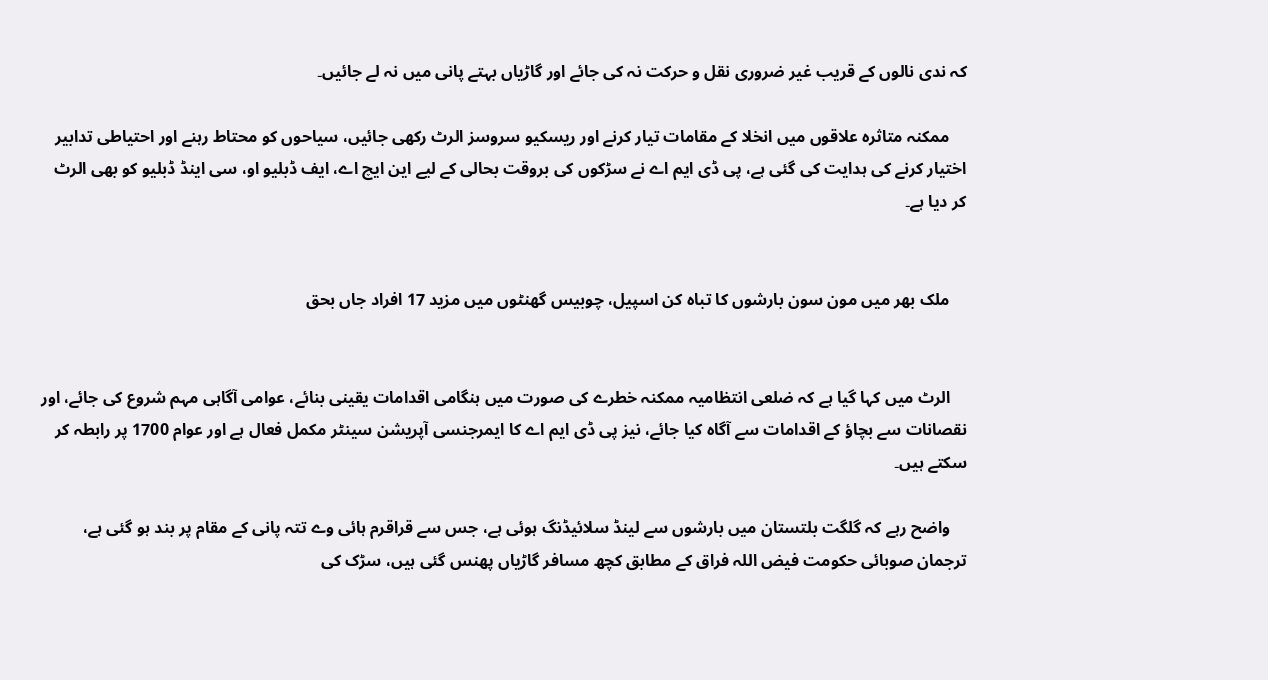کہ ندی نالوں کے قریب غیر ضروری نقل و حرکت نہ کی جائے اور گاڑیاں بہتے پانی میں نہ لے جائیں۔

    ممکنہ متاثرہ علاقوں میں انخلا کے مقامات تیار کرنے اور ریسکیو سروسز الرٹ رکھی جائیں، سیاحوں کو محتاط رہنے اور احتیاطی تدابیر اختیار کرنے کی ہدایت کی گئی ہے، پی ڈی ایم اے نے سڑکوں کی بروقت بحالی کے لیے این ایچ اے، ایف ڈبلیو او، سی اینڈ ڈبلیو کو بھی الرٹ کر دیا ہے۔


    ملک بھر میں مون سون بارشوں کا تباہ کن اسپیل، چوبیس گھنٹوں میں مزید 17 افراد جاں بحق


    الرٹ میں کہا گیا ہے کہ ضلعی انتظامیہ ممکنہ خطرے کی صورت میں ہنگامی اقدامات یقینی بنائے، عوامی آگاہی مہم شروع کی جائے، اور نقصانات سے بچاؤ کے اقدامات سے آگاہ کیا جائے، نیز پی ڈی ایم اے کا ایمرجنسی آپریشن سینٹر مکمل فعال ہے اور عوام 1700 پر رابطہ کر سکتے ہیں۔

    واضح رہے کہ گلگت بلتستان میں بارشوں سے لینڈ سلائیڈنگ ہوئی ہے، جس سے قراقرم ہائی وے تتہ پانی کے مقام پر بند ہو گئی ہے، ترجمان صوبائی حکومت فیض اللہ فراق کے مطابق کچھ مسافر گاڑیاں پھنس گئی ہیں، سڑک کی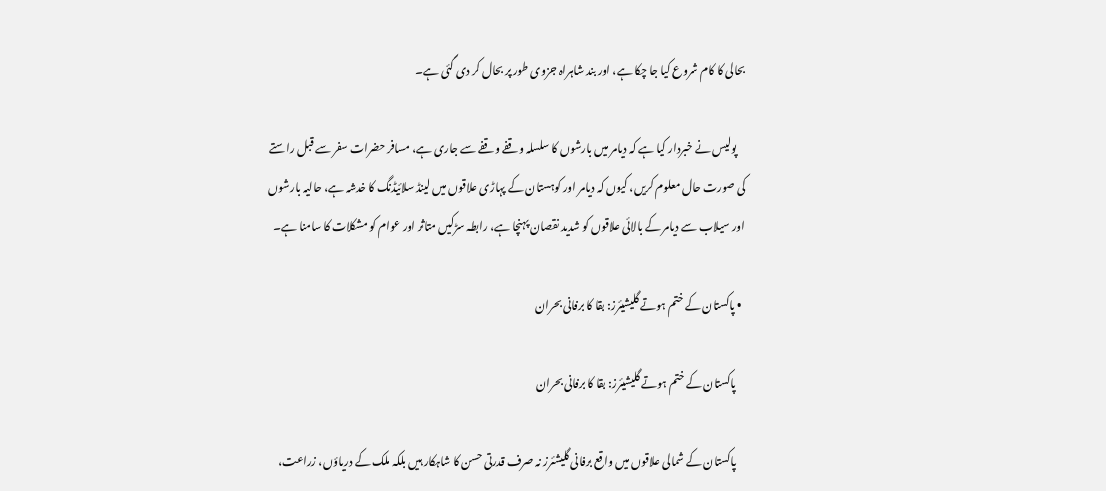بحالی کا کام شروع کیا جا چکا ہے، اور بند شاہراہ جزوی طور پر بحال کر دی گئی ہے۔

    پولیس نے خبردار کیا ہے کہ دیامر میں بارشوں کا سلسلہ وقفے وقفے سے جاری ہے، مسافر حضرات سفر سے قبل راستے کی صورت حال معلوم کریں، کیوں کہ دیامر اور کوہستان کے پہاڑی علاقوں میں لینڈ سلائیڈنگ کا خدشہ ہے، حالیہ بارشوں اور سیلاب سے دیامر کے بالائی علاقوں کو شدید نقصان پہنچا ہے، رابطہ سڑکیں متاثر اور عوام کو مشکلات کا سامنا ہے۔

  • پاکستان کے ختم ہوتے گلیشیئرز: بقا کا برفانی بحران

    پاکستان کے ختم ہوتے گلیشیئرز: بقا کا برفانی بحران

    پاکستان کے شمالی علاقوں میں واقع برفانی گلیشئرز نہ صرف قدرتی حسن کا شاہکار ہیں بلکہ ملک کے دریاؤں، زراعت،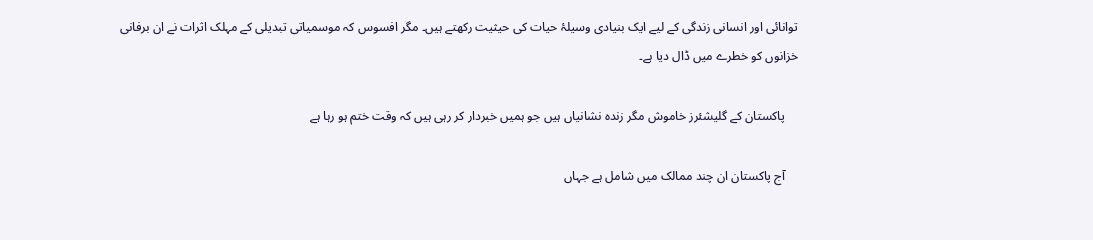توانائی اور انسانی زندگی کے لیے ایک بنیادی وسیلۂ حیات کی حیثیت رکھتے ہیں۔ مگر افسوس کہ موسمیاتی تبدیلی کے مہلک اثرات نے ان برفانی خزانوں کو خطرے میں ڈال دیا ہے۔

    پاکستان کے گلیشئرز خاموش مگر زندہ نشانیاں ہیں جو ہمیں خبردار کر رہی ہیں کہ وقت ختم ہو رہا ہے

    آج پاکستان ان چند ممالک میں شامل ہے جہاں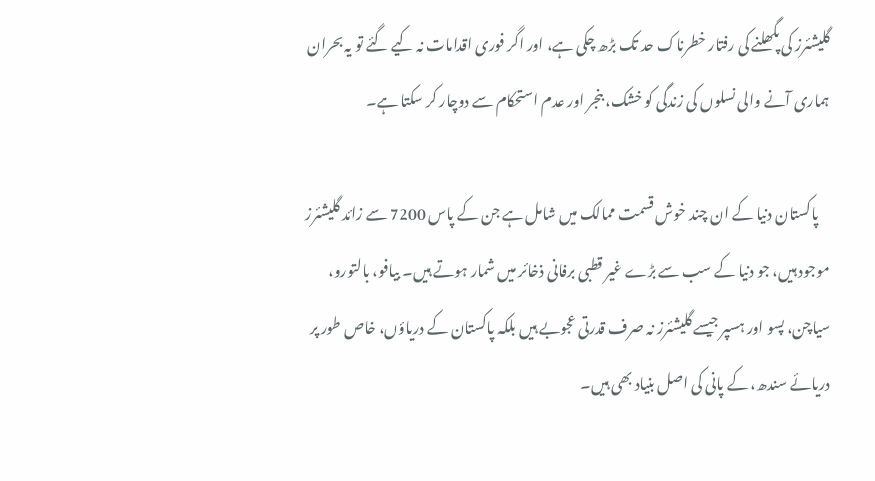گلیشئرز کی پگھلنے کی رفتار خطرناک حد تک بڑھ چکی ہے، اور اگر فوری اقدامات نہ کیے گئے تو یہ بحران ہماری آنے والی نسلوں کی زندگی کو خشک، بنجر اور عدم استحکام سے دوچار کر سکتا ہے۔

    پاکستان دنیا کے ان چند خوش قسمت ممالک میں شامل ہے جن کے پاس 7200 سے زائد گلیشئرز موجود ہیں، جو دنیا کے سب سے بڑے غیر قطبی برفانی ذخائر میں شمار ہوتے ہیں۔ بیافو، بالتورو، سیاچن، پسو اور ہسپر جیسے گلیشئرز نہ صرف قدرتی عجوبے ہیں بلکہ پاکستان کے دریاؤں، خاص طور پر دریائے سندھ، کے پانی کی اصل بنیاد بھی ہیں۔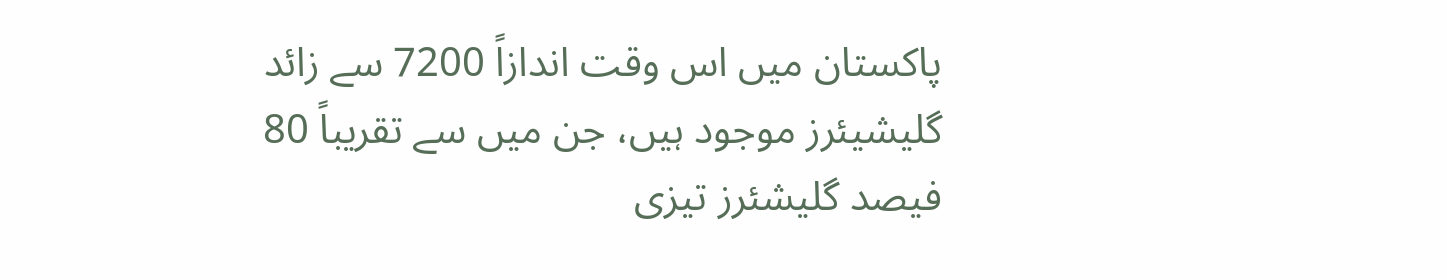پاکستان میں اس وقت اندازاً 7200 سے زائد گلیشیئرز موجود ہیں، جن میں سے تقریباً 80 فیصد گلیشئرز تیزی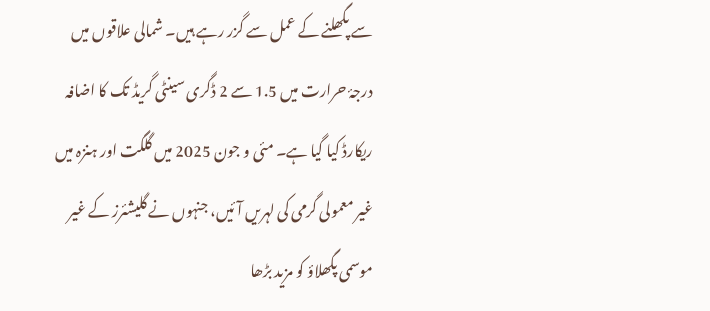سے پگھلنے کے عمل سے گزر رہے ہیں۔ شمالی علاقوں میں درجۂ حرارت میں 1.5 سے 2 ڈگری سینٹی گریڈ تک کا اضافہ ریکارڈ کیا گیا ہے۔ مئی و جون 2025 میں گلگت اور ہنزہ میں غیر معمولی گرمی کی لہریں آئیں، جنہوں نے گلیشئرز کے غیر موسمی پگھلاؤ کو مزید بڑھا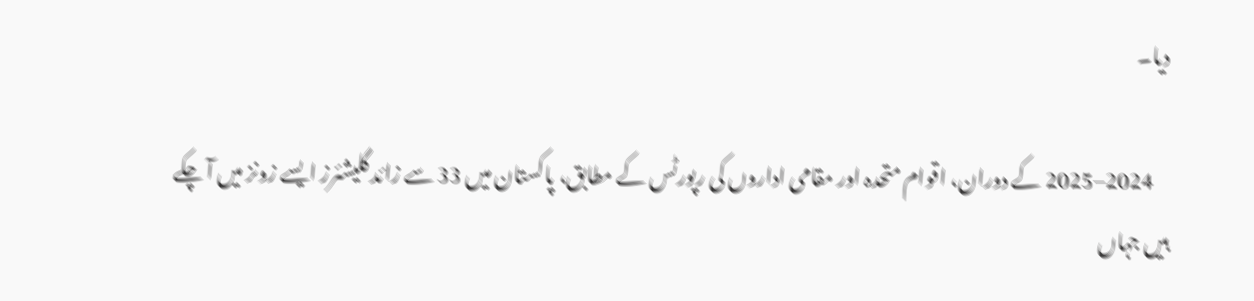دیا۔

    2024–2025 کے دوران، اقوام متحدہ اور مقامی اداروں کی رپورٹس کے مطابق، پاکستان میں 33 سے زائد گلیشئرز ایسے زونز میں آ چکے ہیں جہاں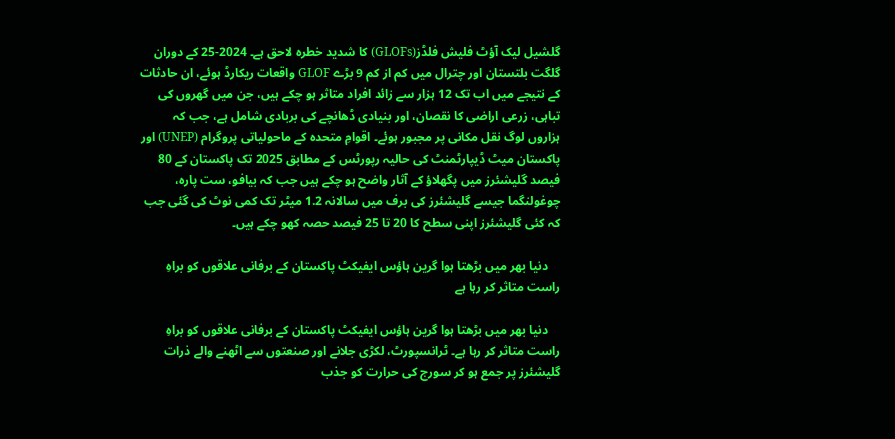گلشیل لیک آؤٹ فلیش فلڈز(GLOFs) کا شدید خطرہ لاحق ہے۔ 2024-25 کے دوران گلگت بلتستان اور چترال میں کم از کم 9 بڑے GLOF واقعات ریکارڈ ہوئے، ان حادثات کے نتیجے میں اب تک 12 ہزار سے زائد افراد متاثر ہو چکے ہیں، جن میں گھروں کی تباہی، زرعی اراضی کا نقصان، اور بنیادی ڈھانچے کی بربادی شامل ہے، جب کہ ہزاروں لوگ نقل مکانی پر مجبور ہوئے۔ اقوامِ متحدہ کے ماحولیاتی پروگرام (UNEP) اور پاکستان میٹ ڈیپارٹمنٹ کی حالیہ رپورٹس کے مطابق 2025 تک پاکستان کے 80 فیصد گلیشئرز میں پگھلاؤ کے آثار واضح ہو چکے ہیں جب کہ بیافو، ست پارہ، چوغولنگما جیسے گلیشئرز کی برف میں سالانہ 1.2 میٹر تک کمی نوٹ کی گئی جب کہ کئی گلیشئرز اپنی سطح کا 20 تا 25 فیصد حصہ کھو چکے ہیں۔

    دنیا بھر میں بڑھتا ہوا گرین ہاؤس ایفیکٹ پاکستان کے برفانی علاقوں کو براہِ راست متاثر کر رہا ہے

    دنیا بھر میں بڑھتا ہوا گرین ہاؤس ایفیکٹ پاکستان کے برفانی علاقوں کو براہِ راست متاثر کر رہا ہے۔ ٹرانسپورٹ، لکڑی جلانے اور صنعتوں سے اٹھنے والے ذرات گلیشئرز پر جمع ہو کر سورج کی حرارت کو جذب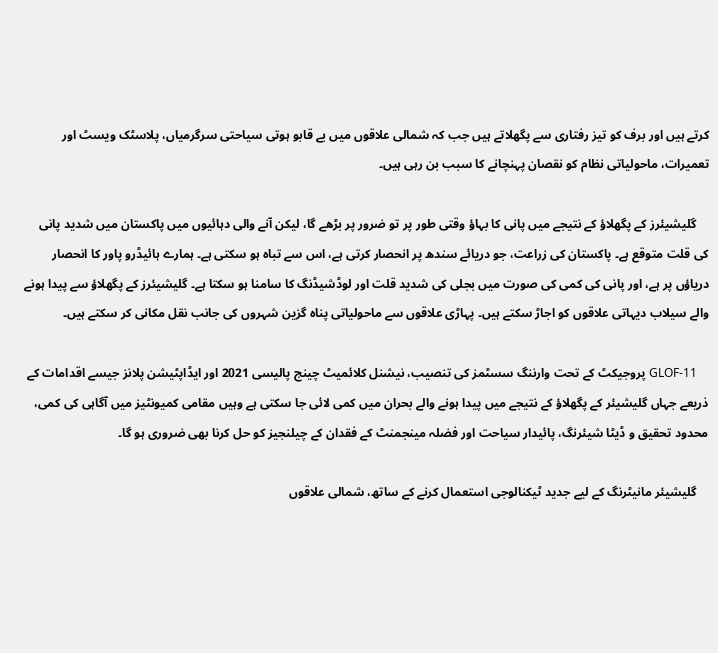کرتے ہیں اور برف کو تیز رفتاری سے پگھلاتے ہیں جب کہ شمالی علاقوں میں بے قابو ہوتی سیاحتی سرگرمیاں، پلاسٹک ویسٹ اور تعمیرات، ماحولیاتی نظام کو نقصان پہنچانے کا سبب بن رہی ہیں۔

    گلیشیئرز کے پگھلاؤ کے نتیجے میں پانی کا بہاؤ وقتی طور پر تو ضرور پر بڑھے گا، لیکن آنے والی دہائیوں میں پاکستان میں شدید پانی کی قلت متوقع ہے۔ پاکستان کی زراعت، جو دریائے سندھ پر انحصار کرتی ہے، اس سے تباہ ہو سکتی ہے۔ ہمارے ہائیڈرو پاور کا انحصار دریاؤں پر ہے، اور پانی کی کمی کی صورت میں بجلی کی شدید قلت اور لوڈشیڈنگ کا سامنا ہو سکتا ہے۔ گلیشیئرز کے پگھلاؤ سے پیدا ہونے والے سیلاب دیہاتی علاقوں کو اجاڑ سکتے ہیں۔ پہاڑی علاقوں سے ماحولیاتی پناہ گزین شہروں کی جانب نقل مکانی کر سکتے ہیں۔

    GLOF-11 پروجیکٹ کے تحت وارننگ سسٹمز کی تنصیب، نیشنل کلائمیٹ چینج پالیسی 2021 اور ایڈاپٹیشن پلانز جیسے اقدامات کے ذریعے جہاں گلیشیئر کے پگھلاؤ کے نتیجے میں پیدا ہونے والے بحران میں کمی لائی جا سکتی ہے وہیں مقامی کمیونٹیز میں آگاہی کی کمی، محدود تحقیق و ڈیٹا شیئرنگ، پائیدار سیاحت اور فضلہ مینجمنٹ کے فقدان کے چیلنجیز کو حل کرنا بھی ضروری ہو گا۔

    گلیشیئر مانیٹرنگ کے لیے جدید ٹیکنالوجی استعمال کرنے کے ساتھ، شمالی علاقوں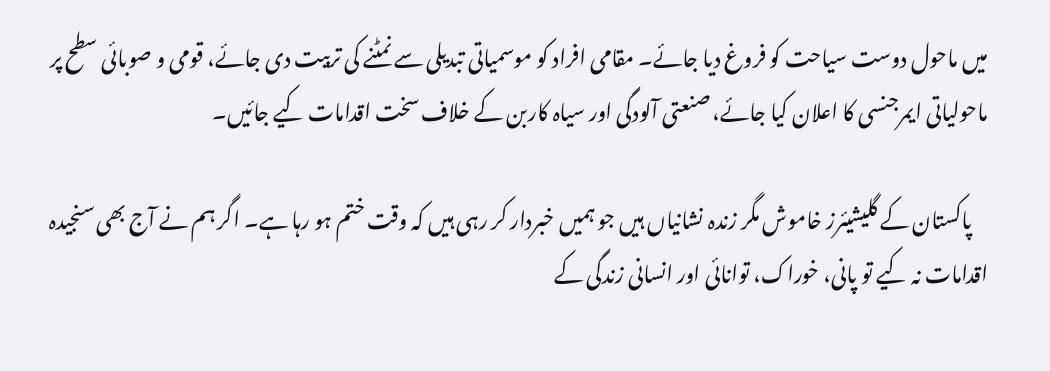میں ماحول دوست سیاحت کو فروغ دیا جائے۔ مقامی افراد کو موسمیاتی تبدیلی سے نمٹنے کی تربیت دی جائے، قومی و صوبائی سطح پر ماحولیاتی ایمرجنسی کا اعلان کیا جائے، صنعتی آلودگی اور سیاہ کاربن کے خلاف سخت اقدامات کیے جائیں۔

    پاکستان کے گلیشیئرز خاموش مگر زندہ نشانیاں ہیں جو ہمیں خبردار کر رہی ہیں کہ وقت ختم ہو رہا ہے۔ اگر ہم نے آج بھی سنجیدہ اقدامات نہ کیے تو پانی، خوراک، توانائی اور انسانی زندگی کے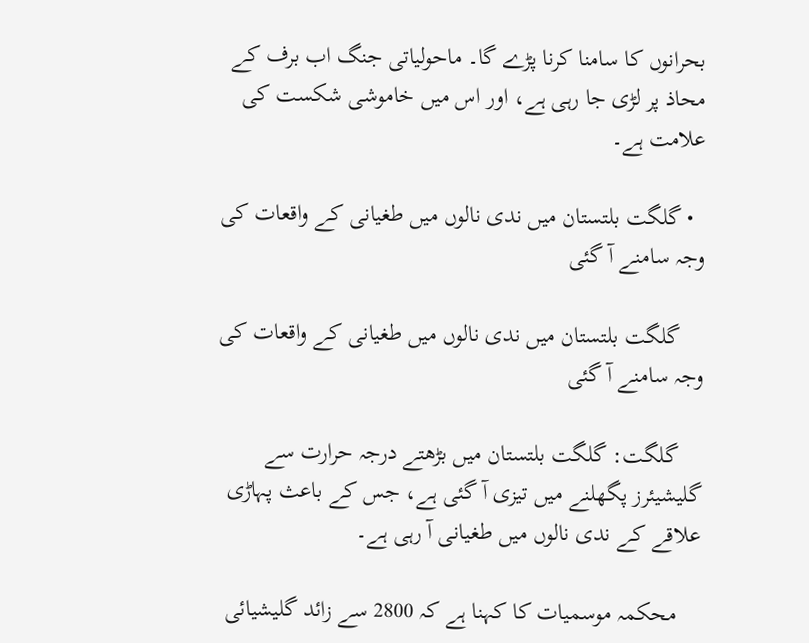بحرانوں کا سامنا کرنا پڑے گا۔ ماحولیاتی جنگ اب برف کے محاذ پر لڑی جا رہی ہے، اور اس میں خاموشی شکست کی علامت ہے۔

  • گلگت بلتستان میں ندی نالوں میں طغیانی کے واقعات کی وجہ سامنے آ گئی

    گلگت بلتستان میں ندی نالوں میں طغیانی کے واقعات کی وجہ سامنے آ گئی

    گلگت: گلگت بلتستان میں بڑھتے درجہ حرارت سے گلیشیئرز پگھلنے میں تیزی آ گئی ہے، جس کے باعث پہاڑی علاقے کے ندی نالوں میں طغیانی آ رہی ہے۔

    محکمہ موسمیات کا کہنا ہے کہ 2800 سے زائد گلیشیائی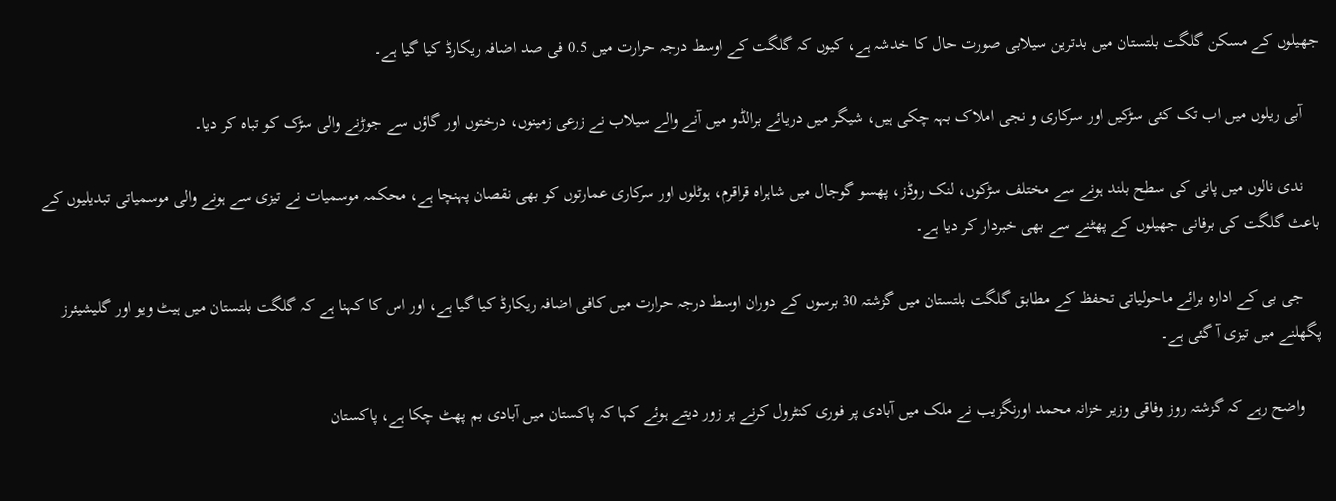جھیلوں کے مسکن گلگت بلتستان میں بدترین سیلابی صورت حال کا خدشہ ہے، کیوں کہ گلگت کے اوسط درجہ حرارت میں 0.5 فی صد اضافہ ریکارڈ کیا گیا ہے۔

    آبی ریلوں میں اب تک کئی سڑکیں اور سرکاری و نجی املاک بہہ چکی ہیں، شیگر میں دریائے برالڈو میں آنے والے سیلاب نے زرعی زمینوں، درختوں اور گاؤں سے جوڑنے والی سڑک کو تباہ کر دیا۔

    ندی نالوں میں پانی کی سطح بلند ہونے سے مختلف سڑکوں، لنک روڈز، پھسو گوجال میں شاہراہ قراقرم، ہوٹلوں اور سرکاری عمارتوں کو بھی نقصان پہنچا ہے، محکمہ موسمیات نے تیزی سے ہونے والی موسمیاتی تبدیلیوں کے باعث گلگت کی برفانی جھیلوں کے پھٹنے سے بھی خبردار کر دیا ہے۔

    جی بی کے ادارہ برائے ماحولیاتی تحفظ کے مطابق گلگت بلتستان میں گزشتہ 30 برسوں کے دوران اوسط درجہ حرارت میں کافی اضافہ ریکارڈ کیا گیا ہے، اور اس کا کہنا ہے کہ گلگت بلتستان میں ہیٹ ویو اور گلیشیئرز پگھلنے میں تیزی آ گئی ہے۔

    واضح رہے کہ گزشتہ روز وفاقی وزیر خزانہ محمد اورنگزیب نے ملک میں آبادی پر فوری کنٹرول کرنے پر زور دیتے ہوئے کہا کہ پاکستان میں آبادی بم پھٹ چکا ہے، پاکستان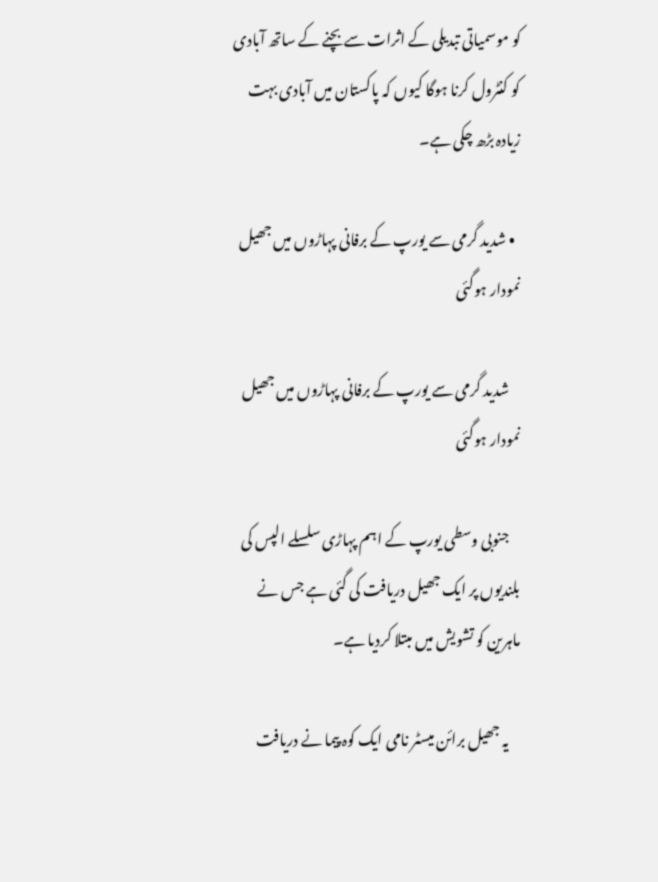کو موسمیاتی تبدیلی کے اثرات سے بچنے کے ساتھ آبادی کو کنٹرول کرنا ہوگا کیوں کہ پاکستان میں آبادی بہت زیادہ بڑھ چکی ہے۔

  • شدید گرمی سے یورپ کے برفانی پہاڑوں میں جھیل نمودار ہوگئی

    شدید گرمی سے یورپ کے برفانی پہاڑوں میں جھیل نمودار ہوگئی

    جنوبی وسطی یورپ کے اہم پہاڑی سلسلے الپس کی بلندیوں پر ایک جھیل دریافت کی گئی ہے جس نے ماہرین کو تشویش میں مبتلا کردیا ہے۔

    یہ جھیل برائن میسٹر نامی ایک کوہ پیما نے دریافت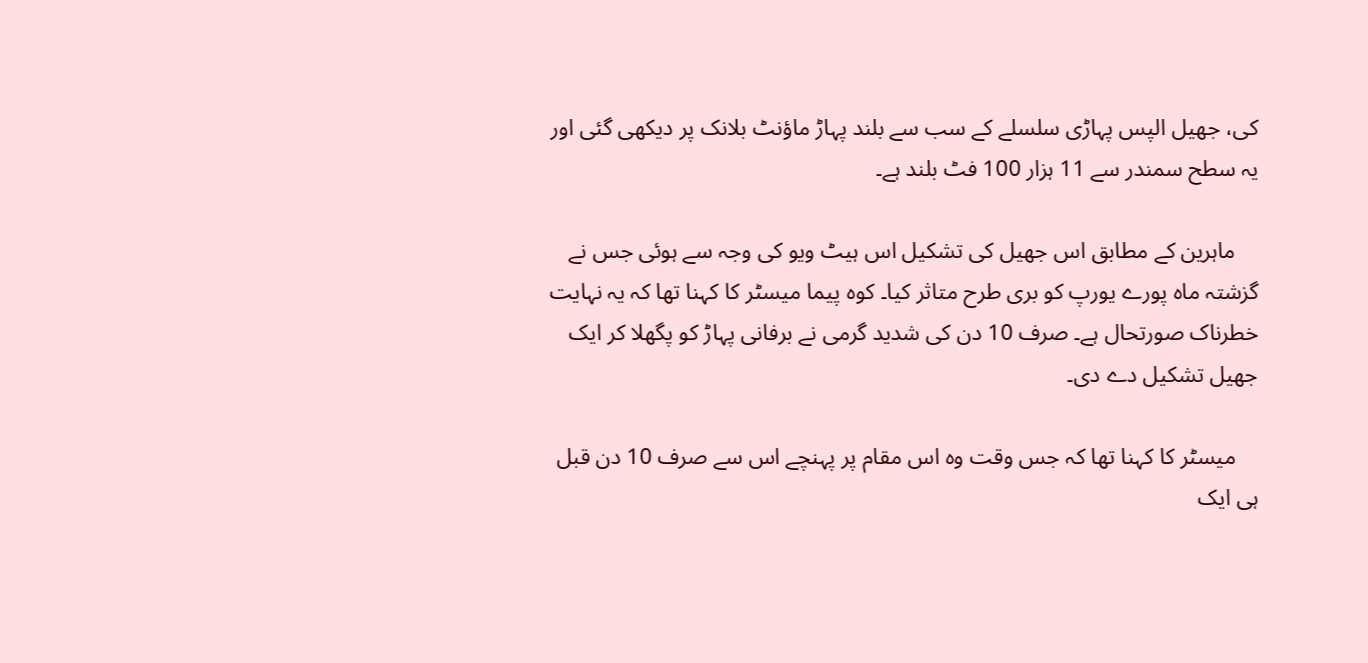کی، جھیل الپس پہاڑی سلسلے کے سب سے بلند پہاڑ ماؤنٹ بلانک پر دیکھی گئی اور یہ سطح سمندر سے 11 ہزار 100 فٹ بلند ہے۔

    ماہرین کے مطابق اس جھیل کی تشکیل اس ہیٹ ویو کی وجہ سے ہوئی جس نے گزشتہ ماہ پورے یورپ کو بری طرح متاثر کیا۔ کوہ پیما میسٹر کا کہنا تھا کہ یہ نہایت خطرناک صورتحال ہے۔ صرف 10 دن کی شدید گرمی نے برفانی پہاڑ کو پگھلا کر ایک جھیل تشکیل دے دی۔

    میسٹر کا کہنا تھا کہ جس وقت وہ اس مقام پر پہنچے اس سے صرف 10 دن قبل ہی ایک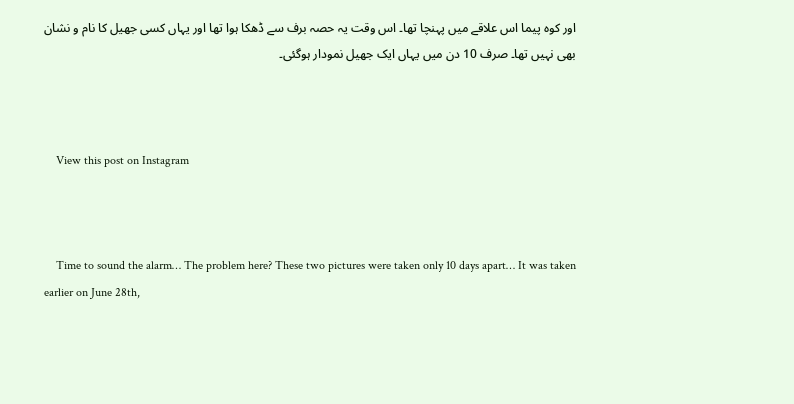اور کوہ پیما اس علاقے میں پہنچا تھا۔ اس وقت یہ حصہ برف سے ڈھکا ہوا تھا اور یہاں کسی جھیل کا نام و نشان بھی نہیں تھا۔ صرف 10 دن میں یہاں ایک جھیل نمودار ہوگئی۔



    View this post on Instagram



    Time to sound the alarm… The problem here? These two pictures were taken only 10 days apart… It was taken earlier on June 28th,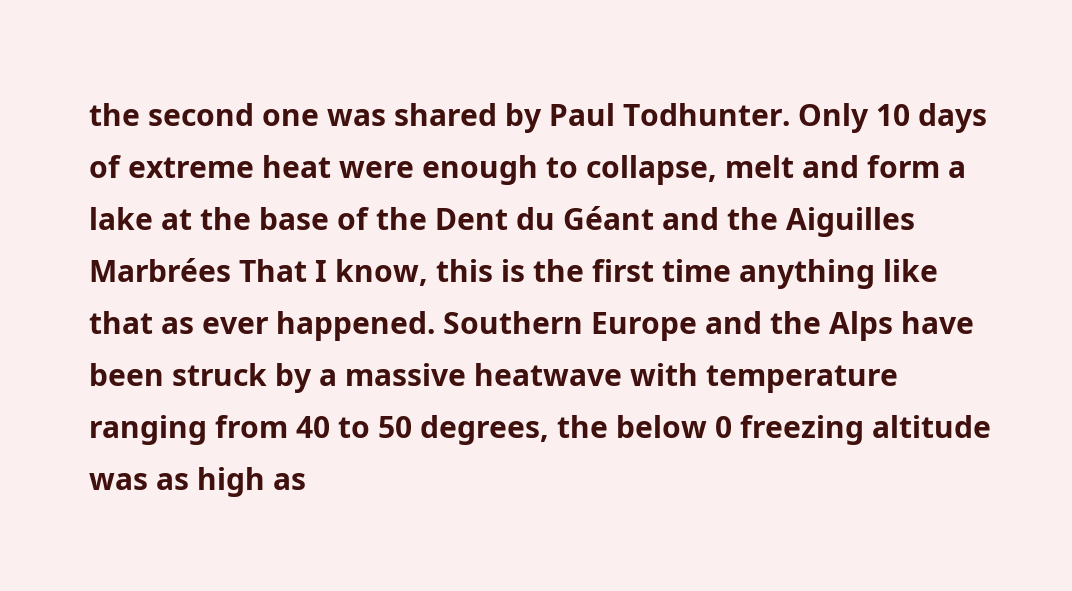the second one was shared by Paul Todhunter. Only 10 days of extreme heat were enough to collapse, melt and form a lake at the base of the Dent du Géant and the Aiguilles Marbrées That I know, this is the first time anything like that as ever happened. Southern Europe and the Alps have been struck by a massive heatwave with temperature ranging from 40 to 50 degrees, the below 0 freezing altitude was as high as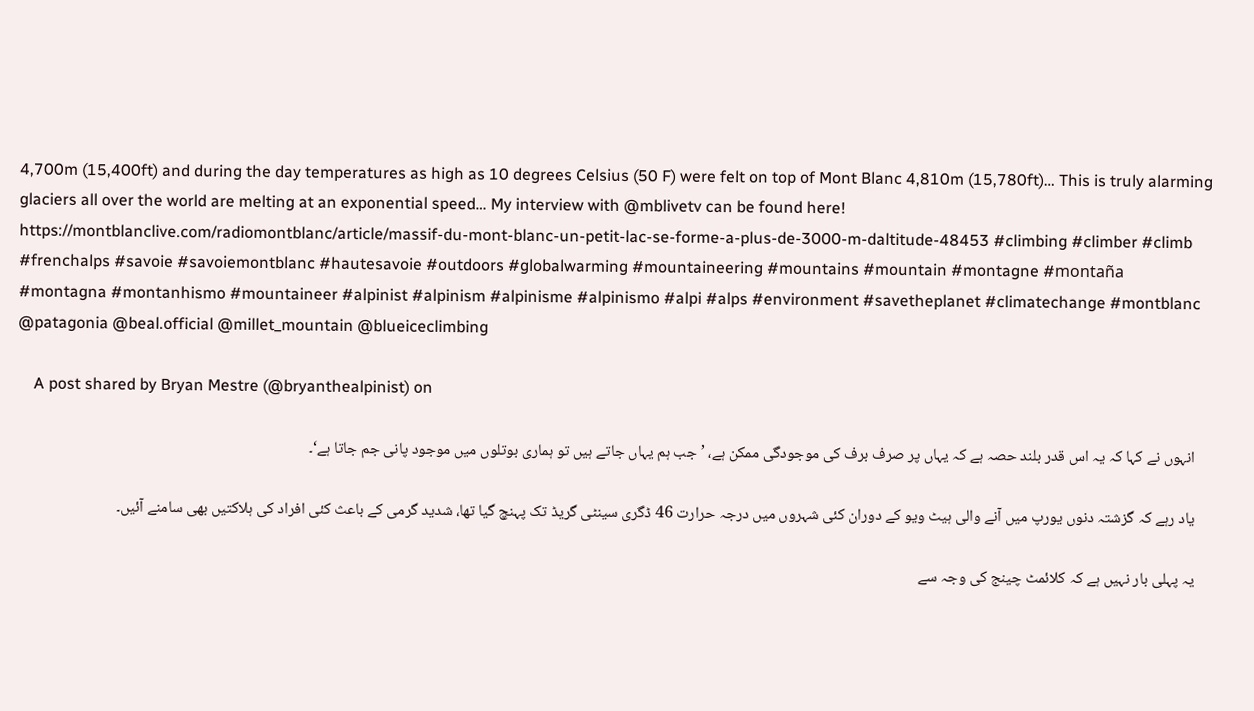4,700m (15,400ft) and during the day temperatures as high as 10 degrees Celsius (50 F) were felt on top of Mont Blanc 4,810m (15,780ft)… This is truly alarming glaciers all over the world are melting at an exponential speed… My interview with @mblivetv can be found here! https://montblanclive.com/radiomontblanc/article/massif-du-mont-blanc-un-petit-lac-se-forme-a-plus-de-3000-m-daltitude-48453 #climbing #climber #climb #frenchalps #savoie #savoiemontblanc #hautesavoie #outdoors #globalwarming #mountaineering #mountains #mountain #montagne #montaña #montagna #montanhismo #mountaineer #alpinist #alpinism #alpinisme #alpinismo #alpi #alps #environment #savetheplanet #climatechange #montblanc @patagonia @beal.official @millet_mountain @blueiceclimbing

    A post shared by Bryan Mestre (@bryanthealpinist) on

    انہوں نے کہا کہ یہ اس قدر بلند حصہ ہے کہ یہاں پر صرف برف کی موجودگی ممکن ہے، ’جب ہم یہاں جاتے ہیں تو ہماری بوتلوں میں موجود پانی جم جاتا ہے‘۔

    یاد رہے کہ گزشتہ دنوں یورپ میں آنے والی ہیٹ ویو کے دوران کئی شہروں میں درجہ حرارت 46 ڈگری سینٹی گریڈ تک پہنچ گیا تھا، شدید گرمی کے باعث کئی افراد کی ہلاکتیں بھی سامنے آئیں۔

    یہ پہلی بار نہیں ہے کہ کلائمٹ چینج کی وجہ سے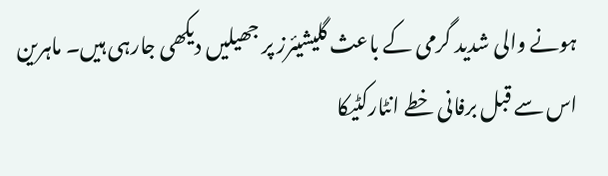ہونے والی شدید گرمی کے باعث گلیشیئرز پر جھیلیں دیکھی جارہی ہیں۔ ماہرین اس سے قبل برفانی خطے انٹارکٹیکا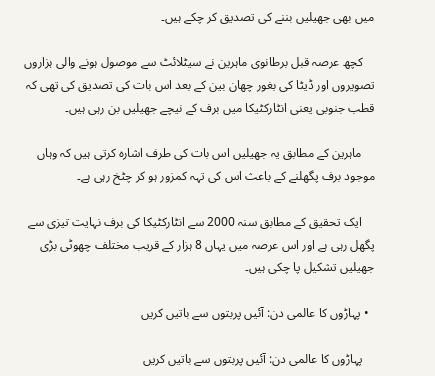میں بھی جھیلیں بننے کی تصدیق کر چکے ہیں۔

    کچھ عرصہ قبل برطانوی ماہرین نے سیٹلائٹ سے موصول ہونے والی ہزاروں تصویروں اور ڈیٹا کی بغور چھان بین کے بعد اس بات کی تصدیق کی تھی کہ قطب جنوبی یعنی انٹارکٹیکا میں برف کے نیچے جھیلیں بن رہی ہیں۔

    ماہرین کے مطابق یہ جھیلیں اس بات کی طرف اشارہ کرتی ہیں کہ وہاں موجود برف پگھلنے کے باعث اس کی تہہ کمزور ہو کر چٹخ رہی ہے۔

    ایک تحقیق کے مطابق سنہ 2000 سے انٹارکٹیکا کی برف نہایت تیزی سے پگھل رہی ہے اور اس عرصہ میں یہاں 8 ہزار کے قریب مختلف چھوٹی بڑی جھیلیں تشکیل پا چکی ہیں۔

  • پہاڑوں کا عالمی دن: آئیں پربتوں سے باتیں کریں

    پہاڑوں کا عالمی دن: آئیں پربتوں سے باتیں کریں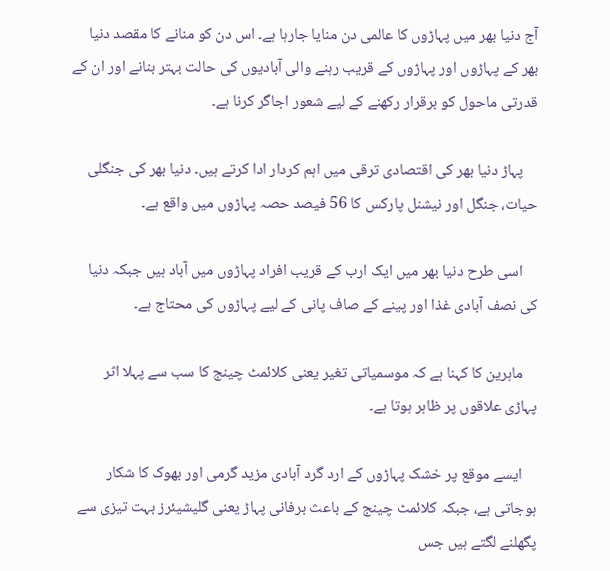آج دنیا بھر میں پہاڑوں کا عالمی دن منایا جارہا ہے۔ اس دن کو منانے کا مقصد دنیا بھر کے پہاڑوں اور پہاڑوں کے قریب رہنے والی آبادیوں کی حالت بہتر بنانے اور ان کے قدرتی ماحول کو برقرار رکھنے کے لیے شعور اجاگر کرنا ہے۔

    پہاڑ دنیا بھر کی اقتصادی ترقی میں اہم کردار ادا کرتے ہیں۔ دنیا بھر کی جنگلی حیات، جنگل اور نیشنل پارکس کا 56 فیصد حصہ پہاڑوں میں واقع ہے۔

    اسی طرح دنیا بھر میں ایک ارب کے قریب افراد پہاڑوں میں آباد ہیں جبکہ دنیا کی نصف آبادی غذا اور پینے کے صاف پانی کے لیے پہاڑوں کی محتاج ہے۔

    ماہرین کا کہنا ہے کہ موسمیاتی تغیر یعنی کلائمٹ چینج کا سب سے پہلا اثر پہاڑی علاقوں پر ظاہر ہوتا ہے۔

    ایسے موقع پر خشک پہاڑوں کے ارد گرد آبادی مزید گرمی اور بھوک کا شکار ہوجاتی ہے، جبکہ کلائمٹ چینج کے باعث برفانی پہاڑ یعنی گلیشیئرز بہت تیزی سے پگھلنے لگتے ہیں جس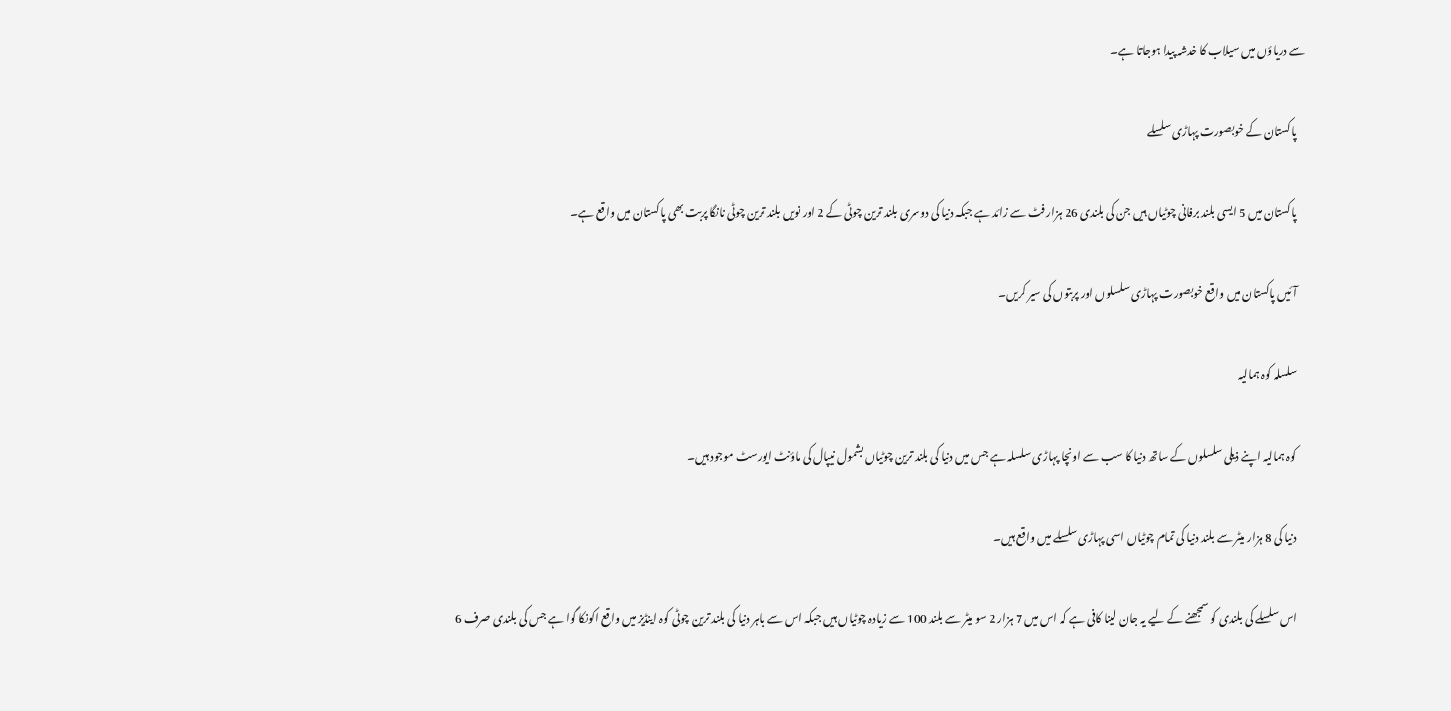سے دریاؤں میں سیلاب کا خدشہ پیدا ہوجاتا ہے۔

    پاکستان کے خوبصورت پہاڑی سلسلے

    پاکستان میں 5 ایسی بلند برفانی چوٹیاں ہیں جن کی بلندی 26 ہزار فٹ سے زائد ہے جبکہ دنیا کی دوسری بلند ترین چوٹی کے 2 اور نویں بلند ترین چوٹی نانگا پربت بھی پاکستان میں واقع ہے۔

    آئیں پاکستان میں واقع خوبصورت پہاڑی سلسلوں اور پربتوں کی سیر کریں۔

    سلسلہ کوہ ہمالیہ

    کوہ ہمالیہ اپنے ذیلی سلسلوں کے ساتھ دنیا کا سب سے اونچا پہاڑی سلسلہ ہے جس میں دنیا کی بلند ترین چوٹیاں بشمول نیپال کی ماؤنٹ ایورسٹ موجود ہیں۔

    دنیا کی 8 ہزار میٹر سے بلند دنیا کی تمام چوٹیاں اسی پہاڑی سلسلے میں واقع ہیں۔

    اس سلسلے کی بلندی کو سمجھنے کے لیے یہ جان لینا کافی ہے کہ اس میں 7 ہزار 2 سو میٹر سے بلند 100 سے زیادہ چوٹیاں ہیں جبکہ اس سے باہر دنیا کی بلند ترین چوٹی کوہ اینڈیز میں واقع اکونکا گوا ہے جس کی بلندی صرف 6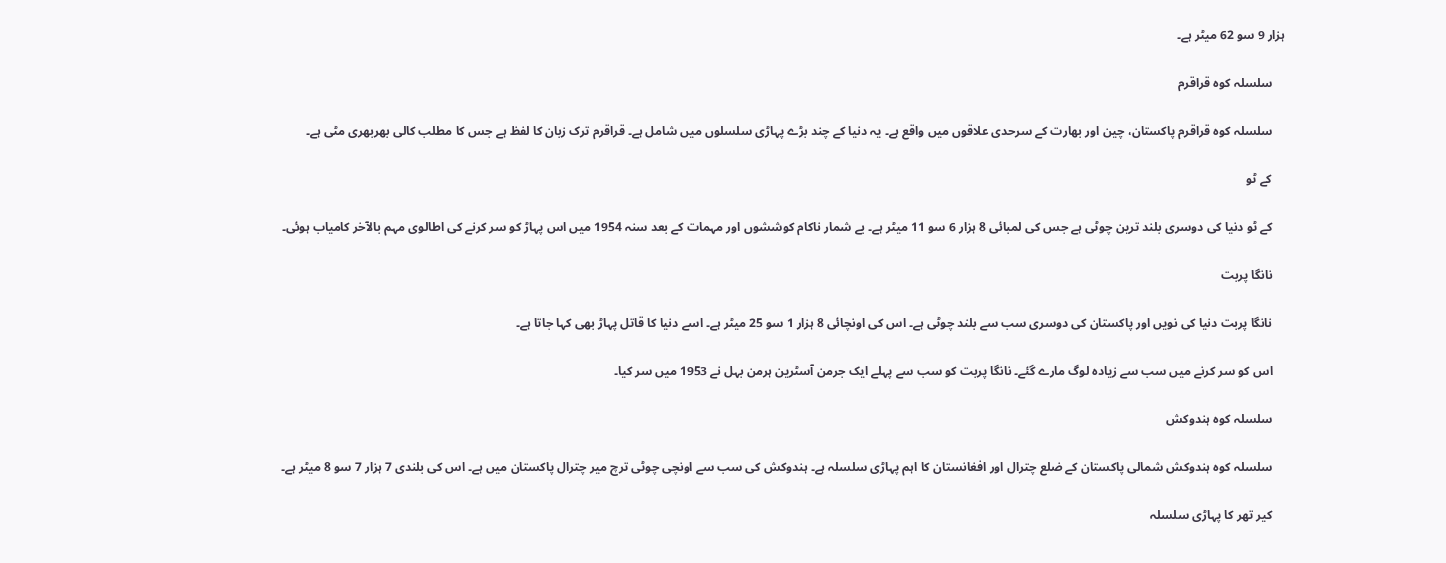ہزار 9 سو 62 میٹر ہے۔

    سلسلہ کوہ قراقرم

    سلسلہ کوہ قراقرم پاکستان، چین اور بھارت کے سرحدی علاقوں میں واقع ہے۔ یہ دنیا کے چند بڑے پہاڑی سلسلوں میں شامل ہے۔ قراقرم ترک زبان کا لفظ ہے جس کا مطلب کالی بھربھری مٹی ہے۔

    کے ٹو

    کے ٹو دنیا کی دوسری بلند ترین چوٹی ہے جس کی لمبائی 8 ہزار 6 سو 11 میٹر ہے۔ بے شمار ناکام کوششوں اور مہمات کے بعد سنہ 1954 میں اس پہاڑ کو سر کرنے کی اطالوی مہم بالآخر کامیاب ہوئی۔

    نانگا پربت

    نانگا پربت دنیا کی نویں اور پاکستان کی دوسری سب سے بلند چوٹی ہے۔ اس کی اونچائی 8 ہزار 1 سو 25 میٹر ہے۔ اسے دنیا کا قاتل پہاڑ بھی کہا جاتا ہے۔

    اس کو سر کرنے میں سب سے زیادہ لوگ مارے گئے۔ نانگا پربت کو سب سے پہلے ایک جرمن آسٹرین ہرمن بہل نے 1953 میں سر کیا۔

    سلسلہ کوہ ہندوکش

    سلسلہ کوہ ہندوکش شمالی پاکستان کے ضلع چترال اور افغانستان کا اہم پہاڑی سلسلہ ہے۔ ہندوکش کی سب سے اونچی چوٹی ترچ میر چترال پاکستان میں ہے۔ اس کی بلندی 7 ہزار 7 سو 8 میٹر ہے۔

    کیر تھر کا پہاڑی سلسلہ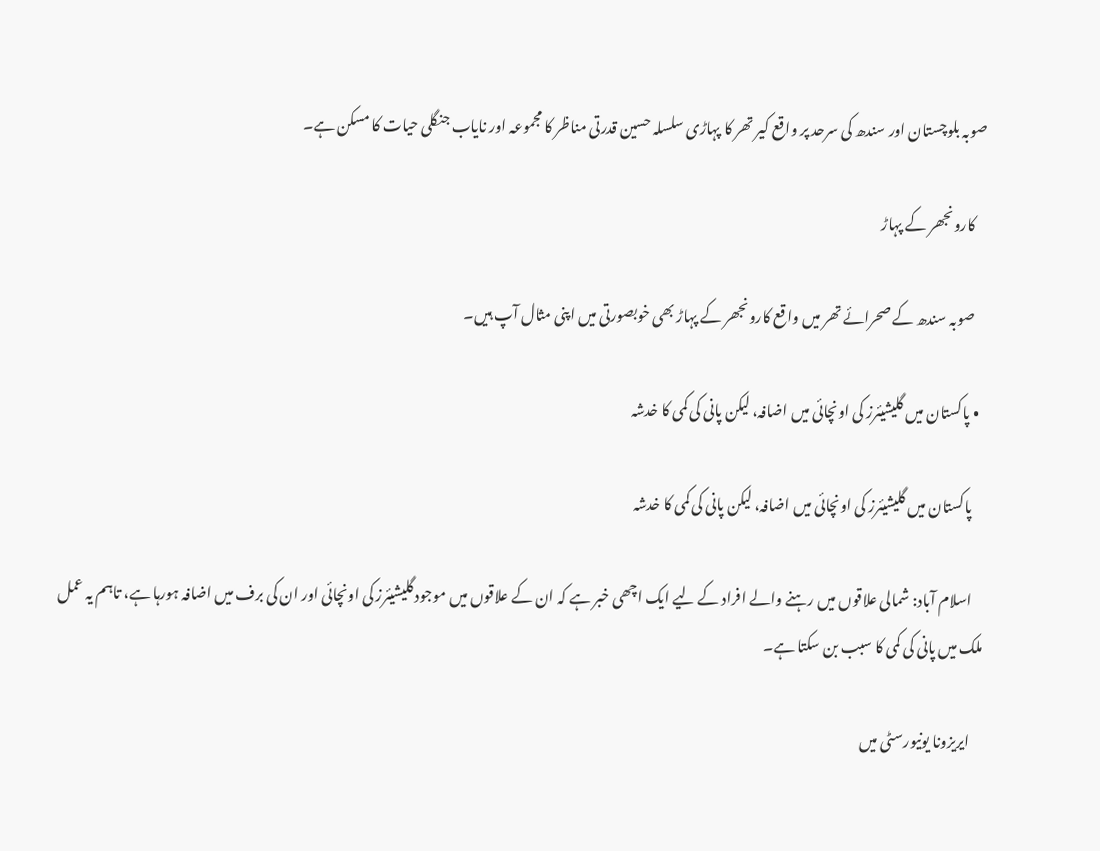صوبہ بلوچستان اور سندھ کی سرحد پر واقع کیر تھر کا پہاڑی سلسلہ حسین قدرتی مناظر کا مجموعہ اور نایاب جنگلی حیات کا مسکن ہے۔

    کارونجھر کے پہاڑ

    صوبہ سندھ کے صحرائے تھر میں واقع کارونجھر کے پہاڑ بھی خوبصورتی میں اپنی مثال آپ ہیں۔

  • پاکستان میں گلیشیئرز کی اونچائی میں اضافہ، لیکن پانی کی کمی کا خدشہ

    پاکستان میں گلیشیئرز کی اونچائی میں اضافہ، لیکن پانی کی کمی کا خدشہ

    اسلام آباد: شمالی علاقوں میں رہنے والے افراد کے لیے ایک اچھی خبر ہے کہ ان کے علاقوں میں موجود گلیشیئرز کی اونچائی اور ان کی برف میں اضافہ ہورہا ہے، تاہم یہ عمل ملک میں پانی کی کمی کا سبب بن سکتا ہے۔

    ایریزونا یونیورسٹی میں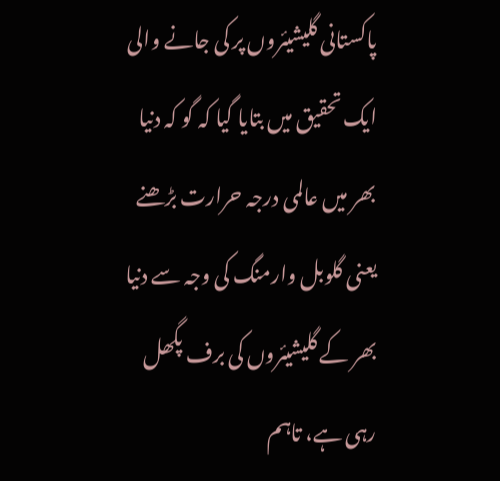پاکستانی گلیشیئروں پر کی جانے والی ایک تحقیق میں بتایا گیا کہ گو کہ دنیا بھر میں عالمی درجہ حرارت بڑھنے یعنی گلوبل وارمنگ کی وجہ سے دنیا بھر کے گلیشیئروں کی برف پگھل رہی ہے، تاہم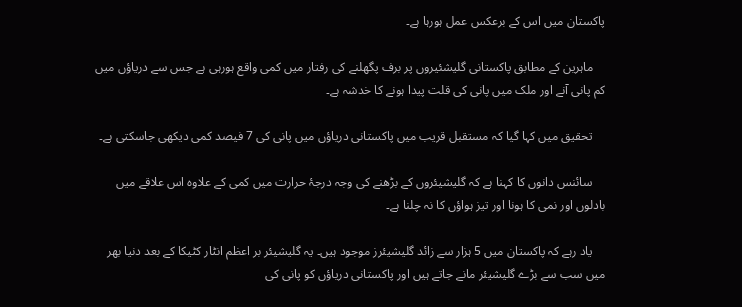پاکستان میں اس کے برعکس عمل ہورہا ہے۔

    ماہرین کے مطابق پاکستانی گلیشئیروں پر برف پگھلنے کی رفتار میں کمی واقع ہورہی ہے جس سے دریاؤں میں کم پانی آنے اور ملک میں پانی کی قلت پیدا ہونے کا خدشہ ہے۔

    تحقیق میں کہا گیا کہ مستقبل قریب میں پاکستانی دریاؤں میں پانی کی 7 فیصد کمی دیکھی جاسکتی ہے۔

    سائنس دانوں کا کہنا ہے کہ گلیشیئروں کے بڑھنے کی وجہ درجۂ حرارت میں کمی کے علاوہ اس علاقے میں بادلوں اور نمی کا ہونا اور تیز ہواؤں کا نہ چلنا ہے۔

    یاد رہے کہ پاکستان میں 5 ہزار سے زائد گلیشیئرز موجود ہیں۔ یہ گلیشیئر بر اعظم انٹار کٹیکا کے بعد دنیا بھر میں سب سے بڑے گلیشیئر مانے جاتے ہیں اور پاکستانی دریاؤں کو پانی کی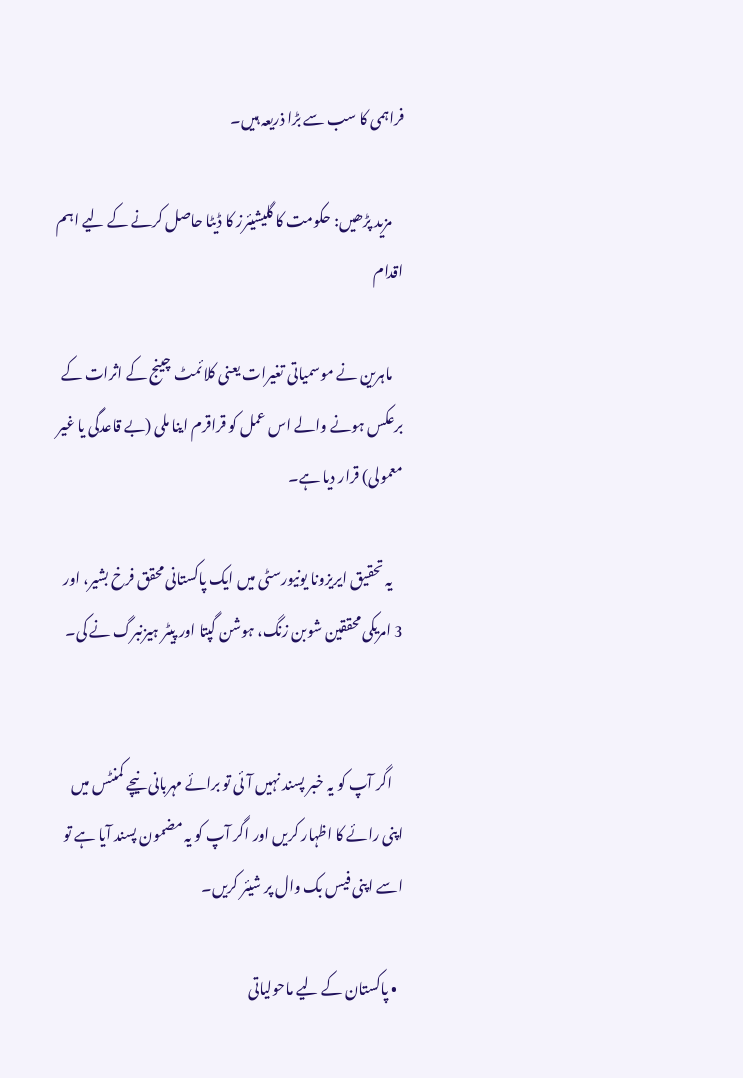فراہمی کا سب سے بڑا ذریعہ ہیں۔

    مزید پڑھیں: حکومت کا گلیشیئرز کا ڈیٹا حاصل کرنے کے لیے اہم اقدام

    ماہرین نے موسمیاتی تغیرات یعنی کلائمٹ چینج کے اثرات کے برعکس ہونے والے اس عمل کو قراقرم اینا ملی (بے قاعدگی یا غیر معمولی) قرار دیا ہے۔

    یہ تحقیق ایریزونا یونیورسٹی میں ایک پاکستانی محقق فرخ بشیر، اور 3 امریکی محققین شوبن زنگ، ہوشن گپتا اور پیٹر ہیزنبرگ نے کی۔


    اگر آپ کو یہ خبر پسند نہیں آئی تو برائے مہربانی نیچے کمنٹس میں اپنی رائے کا اظہار کریں اور اگر آپ کو یہ مضمون پسند آیا ہے تو اسے اپنی فیس بک وال پر شیئر کریں۔

  • پاکستان کے لیے ماحولیاتی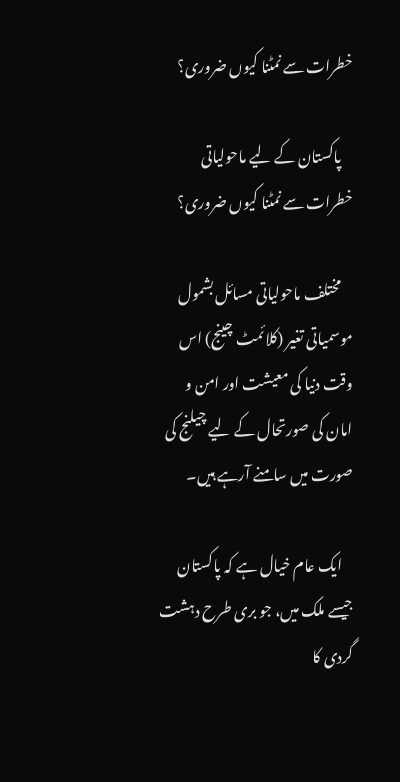خطرات سے نمٹنا کیوں ضروری؟

    پاکستان کے لیے ماحولیاتی خطرات سے نمٹنا کیوں ضروری؟

    مختلف ماحولیاتی مسائل بشمول موسمیاتی تغیر (کلائمٹ چینج) اس وقت دنیا کی معیشت اور امن و امان کی صورتحال کے لیے چیلنج کی صورت میں سامنے آرہے ہیں۔

    ایک عام خیال ہے کہ پاکستان جیسے ملک میں، جو بری طرح دہشت گردی کا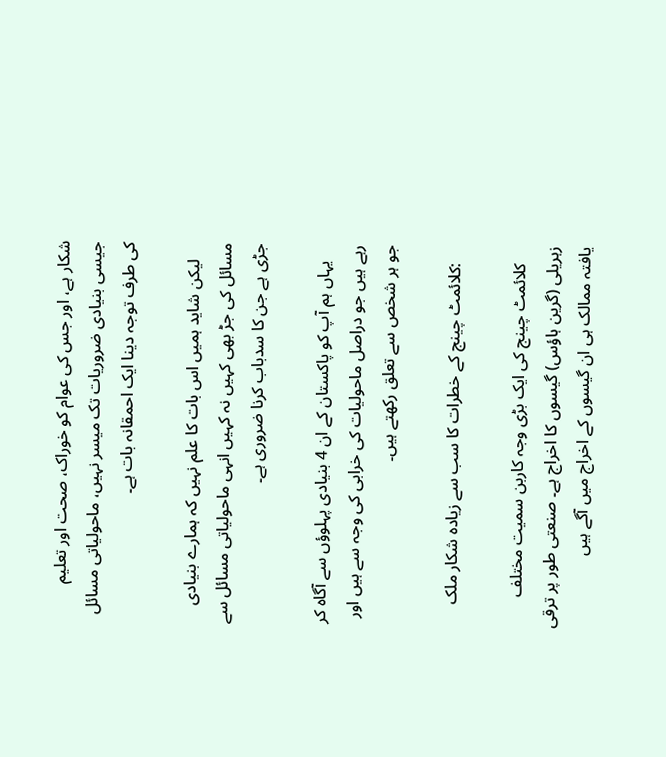شکار ہے، اور جس کی عوام کو خوراک، صحت اور تعلیم جیسی بنیادی ضروریات تک میسر نہیں، ماحولیاتی مسائل کی طرف توجہ دینا ایک احمقانہ بات ہے۔

    لیکن شاید ہمیں اس بات کا علم نہیں کہ ہمارے بنیادی مسائل کی جڑ بھی کہیں نہ کہیں انہی ماحولیاتی مسائل سے جڑی ہے جن کا سدباب کرنا ضروری ہے۔

    یہاں ہم آپ کو پاکستان کے ان 4 بنیادی پہلوؤں سے آگاہ کر رہے ہیں جو دراصل ماحولیات کی خرابی کی وجہ سے ہیں اور جو ہر شخص سے تعلق رکھتے ہیں۔

    :کلائمٹ چینج کے خطرات کا سب سے زیادہ شکار ملک

    کلائمٹ چینج کی ایک بڑی وجہ کاربن سمیت مختلف زہریلی (گرین ہاؤس) گیسوں کا اخراج ہے۔ صنعتی طور پر ترقی یافتہ ممالک ہی ان گیسوں کے اخراج میں آگے ہیں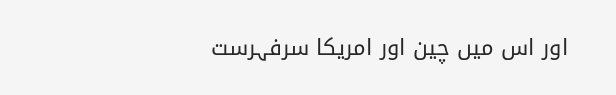اور اس میں چین اور امریکا سرفہرست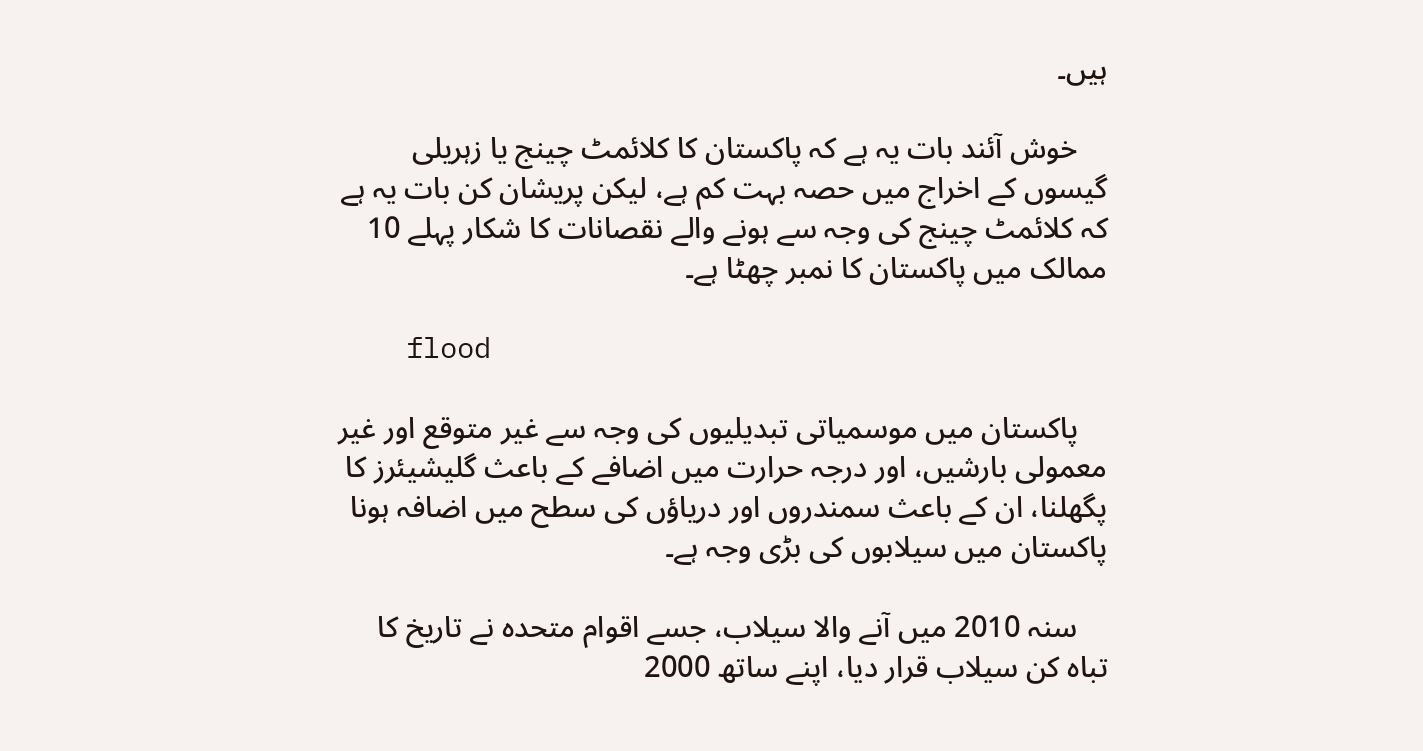ہیں۔

    خوش آئند بات یہ ہے کہ پاکستان کا کلائمٹ چینج یا زہریلی گیسوں کے اخراج میں حصہ بہت کم ہے، لیکن پریشان کن بات یہ ہے کہ کلائمٹ چینج کی وجہ سے ہونے والے نقصانات کا شکار پہلے 10 ممالک میں پاکستان کا نمبر چھٹا ہے۔

    flood

    پاکستان میں موسمیاتی تبدیلیوں کی وجہ سے غیر متوقع اور غیر معمولی بارشیں، اور درجہ حرارت میں اضافے کے باعث گلیشیئرز کا پگھلنا، ان کے باعث سمندروں اور دریاؤں کی سطح میں اضافہ ہونا پاکستان میں سیلابوں کی بڑی وجہ ہے۔

    سنہ 2010 میں آنے والا سیلاب، جسے اقوام متحدہ نے تاریخ کا تباہ کن سیلاب قرار دیا، اپنے ساتھ 2000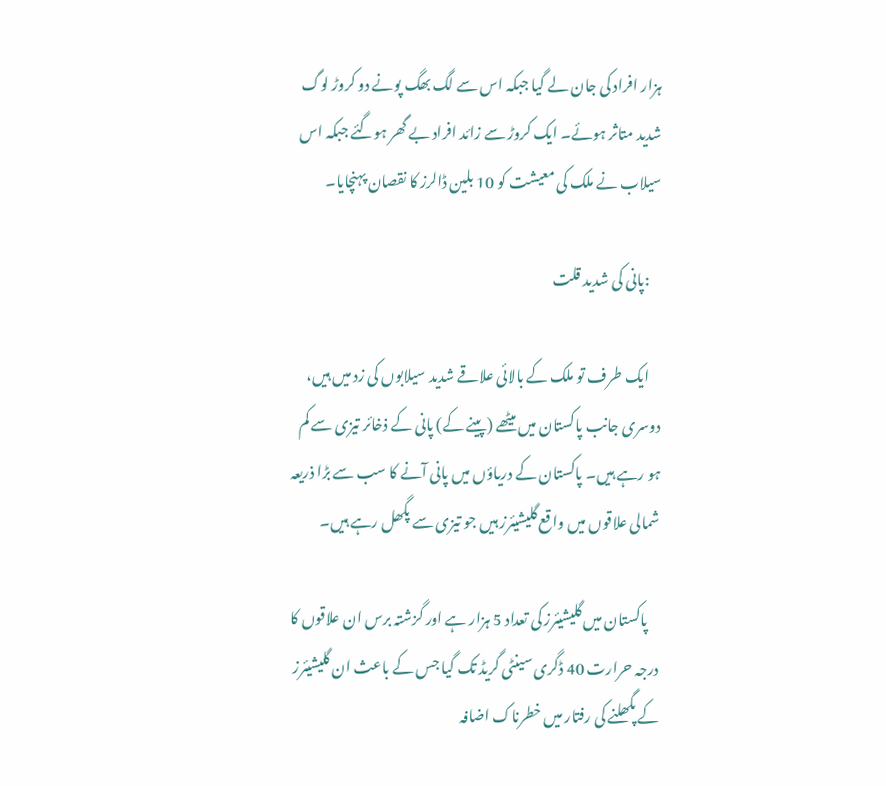ہزار افراد کی جان لے گیا جبکہ اس سے لگ بھگ پونے دو کروڑ لوگ شدید متاثر ہوئے۔ ایک کروڑ سے زائد افراد بے گھر ہوگئے جبکہ اس سیلاب نے ملک کی معیشت کو 10 بلین ڈالرز کا نقصان پہنچایا۔

    :پانی کی شدید قلت

    ایک طرف تو ملک کے بالائی علاقے شدید سیلابوں کی زد میں ہیں، دوسری جانب پاکستان میں میٹھے (پینے کے) پانی کے ذخائر تیزی سے کم ہو رہے ہیں۔ پاکستان کے دریاؤں میں پانی آنے کا سب سے بڑا ذریعہ شمالی علاقوں میں واقع گلیشیئرز ہیں جو تیزی سے پگھل رہے ہیں۔

    پاکستان میں گلیشیئرز کی تعداد 5 ہزار ہے اور گزشتہ برس ان علاقوں کا درجہ حرارت 40 ڈگری سینٹی گریڈ تک گیا جس کے باعث ان گلیشیئرز کے پگھلنے کی رفتار میں خطرناک اضافہ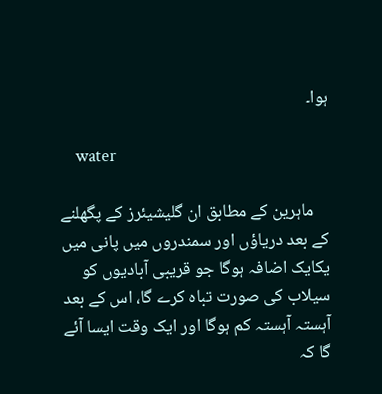ہوا۔

    water

    ماہرین کے مطابق ان گلیشیئرز کے پگھلنے کے بعد دریاؤں اور سمندروں میں پانی میں یکایک اضافہ ہوگا جو قریبی آبادیوں کو سیلاب کی صورت تباہ کرے گا، اس کے بعد آہستہ آہستہ کم ہوگا اور ایک وقت ایسا آئے گا کہ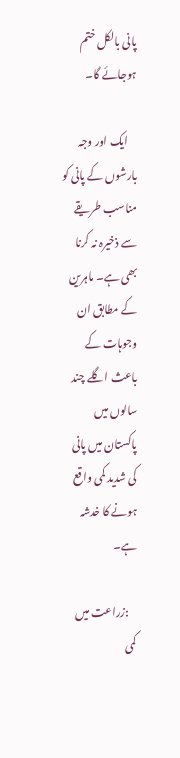پانی بالکل ختم ہوجائے گا۔

    ایک اور وجہ بارشوں کے پانی کو مناسب طریقے سے ذخیرہ نہ کرنا بھی ہے۔ ماہرین کے مطابق ان وجوہات کے باعث اگلے چند سالوں میں پاکستان میں پانی کی شدید کمی واقع ہونے کا خدشہ ہے۔

    :زراعت میں کمی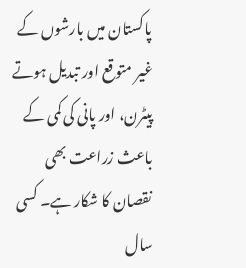پاکستان میں بارشوں کے غیر متوقع اور تبدیل ہوتے پیٹرن، اور پانی کی کمی کے باعث زراعت بھی نقصان کا شکار ہے۔ کسی سال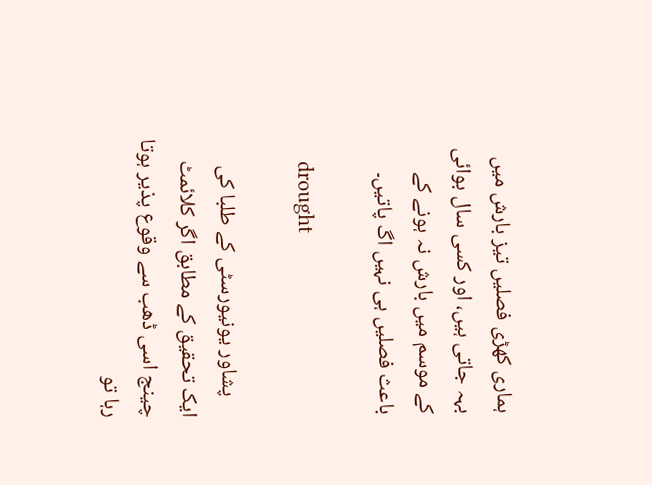ہماری کھڑی فصلیں تیز بارش میں بہہ جاتی ہیں، اور کسی سال بوائی کے موسم میں بارش نہ ہونے کے باعث فصلیں ہی نہیں اگ پاتیں۔

    drought

    پشاور یونیورسٹی کے طلبا کی ایک تحقیق کے مطابق اگر کلائمٹ چینج اسی ڈھب سے وقوع پذیر ہوتا رہا تو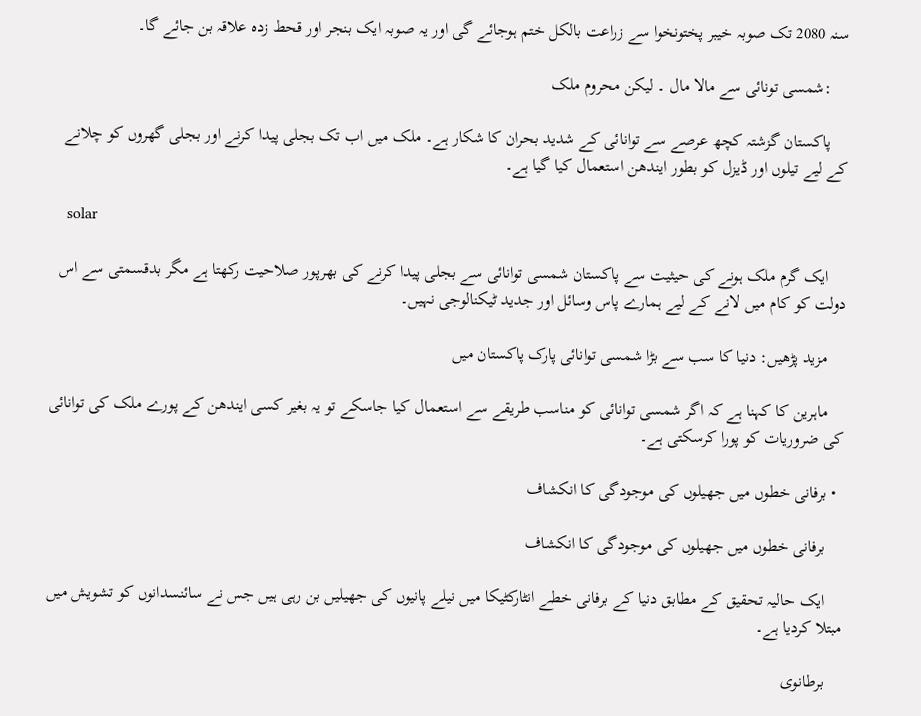سنہ 2080 تک صوبہ خیبر پختونخوا سے زراعت بالکل ختم ہوجائے گی اور یہ صوبہ ایک بنجر اور قحط زدہ علاقہ بن جائے گا۔

    :شمسی تونائی سے مالا مال ۔ لیکن محروم ملک

    پاکستان گزشتہ کچھ عرصے سے توانائی کے شدید بحران کا شکار ہے۔ ملک میں اب تک بجلی پیدا کرنے اور بجلی گھروں کو چلانے کے لیے تیلوں اور ڈیزل کو بطور ایندھن استعمال کیا گیا ہے۔

    solar

    ایک گرم ملک ہونے کی حیثیت سے پاکستان شمسی توانائی سے بجلی پیدا کرنے کی بھرپور صلاحیت رکھتا ہے مگر بدقسمتی سے اس دولت کو کام میں لانے کے لیے ہمارے پاس وسائل اور جدید ٹیکنالوجی نہیں۔

    مزید پڑھیں: دنیا کا سب سے بڑا شمسی توانائی پارک پاکستان میں

    ماہرین کا کہنا ہے کہ اگر شمسی توانائی کو مناسب طریقے سے استعمال کیا جاسکے تو یہ بغیر کسی ایندھن کے پورے ملک کی توانائی کی ضروریات کو پورا کرسکتی ہے۔

  • برفانی خطوں میں جھیلوں کی موجودگی کا انکشاف

    برفانی خطوں میں جھیلوں کی موجودگی کا انکشاف

    ایک حالیہ تحقیق کے مطابق دنیا کے برفانی خطے انٹارکٹیکا میں نیلے پانیوں کی جھیلیں بن رہی ہیں جس نے سائنسدانوں کو تشویش میں مبتلا کردیا ہے۔

    برطانوی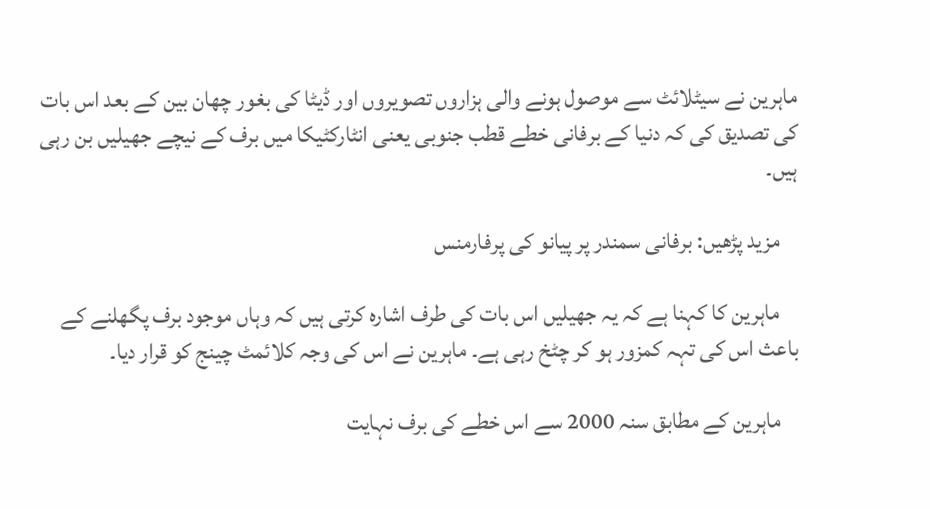ماہرین نے سیٹلائٹ سے موصول ہونے والی ہزاروں تصویروں اور ڈیٹا کی بغور چھان بین کے بعد اس بات کی تصدیق کی کہ دنیا کے برفانی خطے قطب جنوبی یعنی انٹارکٹیکا میں برف کے نیچے جھیلیں بن رہی ہیں۔

    مزید پڑھیں: برفانی سمندر پر پیانو کی پرفارمنس

    ماہرین کا کہنا ہے کہ یہ جھیلیں اس بات کی طرف اشارہ کرتی ہیں کہ وہاں موجود برف پگھلنے کے باعث اس کی تہہ کمزور ہو کر چٹخ رہی ہے۔ ماہرین نے اس کی وجہ کلائمٹ چینج کو قرار دیا۔

    ماہرین کے مطابق سنہ 2000 سے اس خطے کی برف نہایت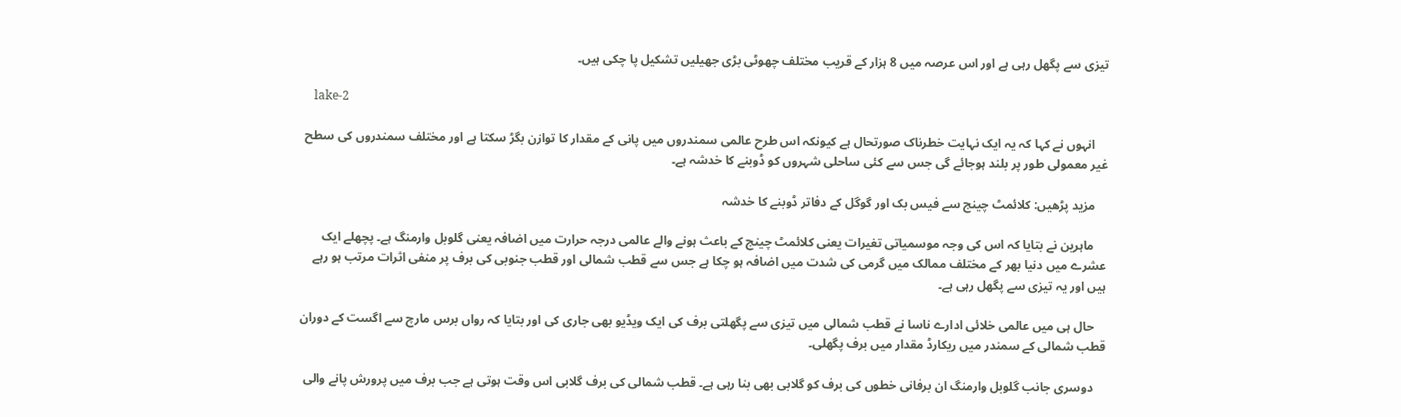تیزی سے پگھل رہی ہے اور اس عرصہ میں 8 ہزار کے قریب مختلف چھوٹی بڑی جھیلیں تشکیل پا چکی ہیں۔

    lake-2

    انہوں نے کہا کہ یہ ایک نہایت خطرناک صورتحال ہے کیونکہ اس طرح عالمی سمندروں میں پانی کے مقدار کا توازن بگڑ سکتا ہے اور مختلف سمندروں کی سطح غیر معمولی طور پر بلند ہوجائے گی جس سے کئی ساحلی شہروں کو ڈوبنے کا خدشہ ہے۔

    مزید پڑھیں: کلائمٹ چینج سے فیس بک اور گوگل کے دفاتر ڈوبنے کا خدشہ

    ماہرین نے بتایا کہ اس کی وجہ موسمیاتی تغیرات یعنی کلائمٹ چینج کے باعث ہونے والے عالمی درجہ حرارت میں اضافہ یعنی گلوبل وارمنگ ہے۔ پچھلے ایک عشرے میں دنیا بھر کے مختلف ممالک میں گرمی کی شدت میں اضافہ ہو چکا ہے جس سے قطب شمالی اور قطب جنوبی کی برف پر منفی اثرات مرتب ہو رہے ہیں اور یہ تیزی سے پگھل رہی ہے۔

    حال ہی میں عالمی خلائی ادارے ناسا نے قطب شمالی میں تیزی سے پگھلتی برف کی ایک ویڈیو بھی جاری کی اور بتایا کہ رواں برس مارچ سے اگست کے دوران قطب شمالی کے سمندر میں ریکارڈ مقدار میں برف پگھلی۔

    دوسری جانب گلوبل وارمنگ ان برفانی خطوں کی برف کو گلابی بھی بنا رہی ہے۔ قطب شمالی کی برف گلابی اس وقت ہوتی ہے جب برف میں پرورش پانے والی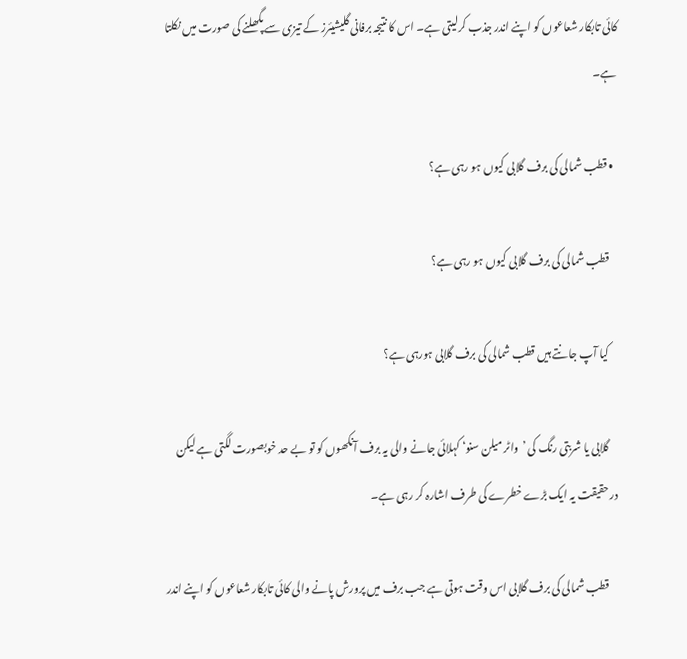کائی تابکار شعاعوں کو اپنے اندر جذب کرلیتی ہے۔ اس کا نتیجہ برفانی گلیشیئرز کے تیزی سے پگھلنے کی صورت میں نکلتا ہے۔

  • قطب شمالی کی برف گلابی کیوں ہو رہی ہے؟

    قطب شمالی کی برف گلابی کیوں ہو رہی ہے؟

    کیا آپ جانتے ہیں قطب شمالی کی برف گلابی ہورہی ہے؟

    گلابی یا شربتی رنگ کی ’واٹر میلن سنو‘ کہلائی جانے والی یہ برف آنکھوں کو تو بے حد خوبصورت لگتی ہے لیکن درحقیقت یہ ایک بڑے خطرے کی طرف اشارہ کر رہی ہے۔

    قطب شمالی کی برف گلابی اس وقت ہوتی ہے جب برف میں پرورش پانے والی کائی تابکار شعاعوں کو اپنے اندر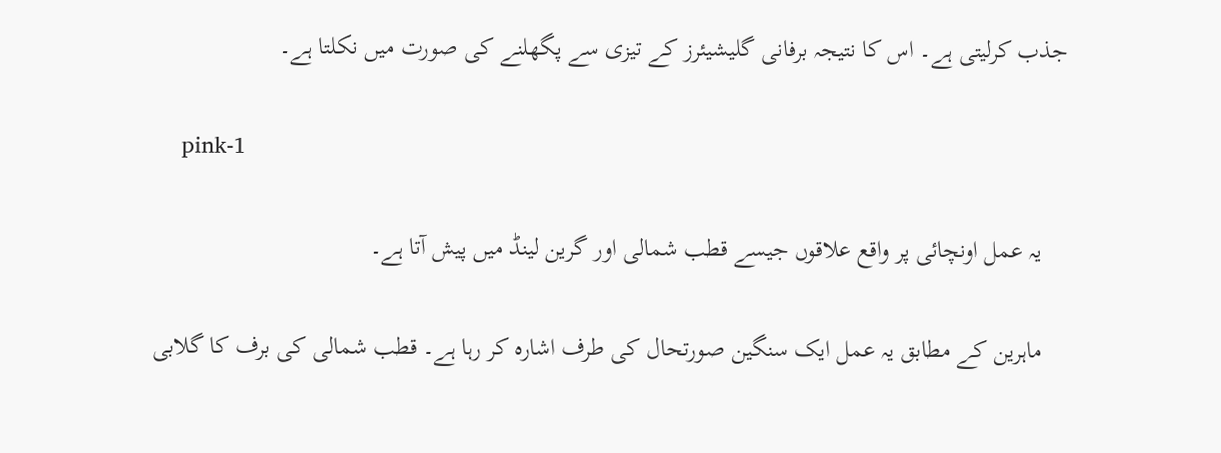جذب کرلیتی ہے۔ اس کا نتیجہ برفانی گلیشیئرز کے تیزی سے پگھلنے کی صورت میں نکلتا ہے۔

    pink-1

    یہ عمل اونچائی پر واقع علاقوں جیسے قطب شمالی اور گرین لینڈ میں پیش آتا ہے۔

    ماہرین کے مطابق یہ عمل ایک سنگین صورتحال کی طرف اشارہ کر رہا ہے۔ قطب شمالی کی برف کا گلابی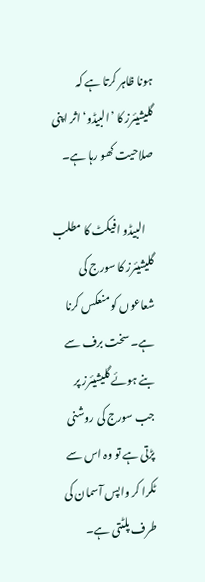ہونا ظاہر کرتا ہے کہ گلیشیئرز کا ’البیڈو‘ اثر اپنی صلاحیت کھو رہا ہے۔

    البیڈو افیکٹ کا مطلب گلیشیئرز کا سورج کی شعاعوں کو منعکس کرنا ہے۔ سخت برف سے بنے ہوئے گلیشیئرز پر جب سورج کی روشنی پڑتی ہے تو وہ اس سے ٹکرا کر واپس آسمان کی طرف پلٹتی ہے۔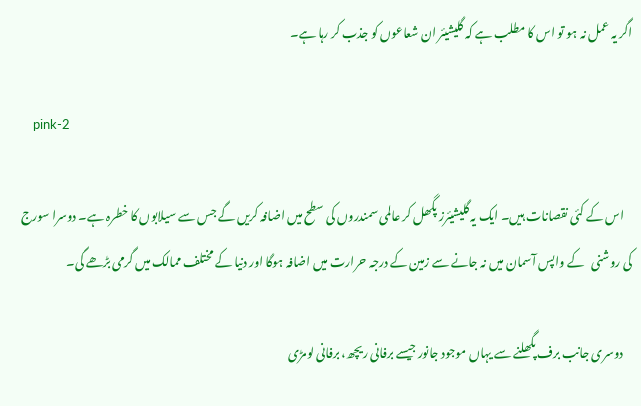اگر یہ عمل نہ ہو تو اس کا مطلب ہے کہ گلیشیئر ان شعاعوں کو جذب کر رہا ہے۔

    pink-2

    اس کے کئی نقصانات ہیں۔ ایک یہ گلیشیئرز پگھل کر عالمی سمندروں کی سطح میں اضافہ کریں گے جس سے سیلابوں کا خطرہ ہے۔ دوسرا سورج کی روشنی   کے واپس آسمان میں نہ جانے سے زمین کے درجہ حرارت میں اضافہ ہوگا اور دنیا کے مختلف ممالک میں گرمی بڑھے گی۔

    دوسری جانب برف پگھلنے سے یہاں موجود جانور جیسے برفانی ریچھ، برفانی لومڑی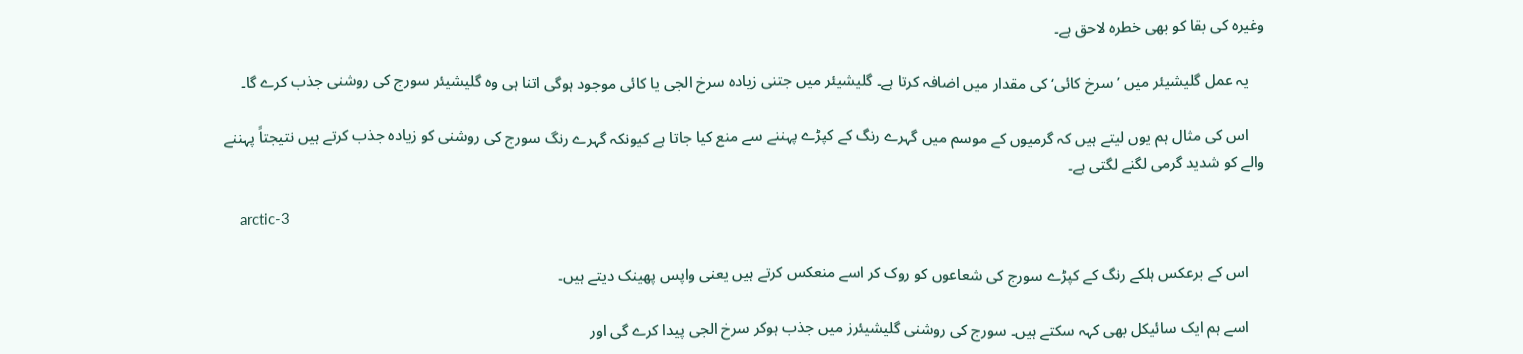وغیرہ کی بقا کو بھی خطرہ لاحق ہے۔

    یہ عمل گلیشیئر میں ’سرخ کائی‘ کی مقدار میں اضافہ کرتا ہے۔ گلیشیئر میں جتنی زیادہ سرخ الجی یا کائی موجود ہوگی اتنا ہی وہ گلیشیئر سورج کی روشنی جذب کرے گا۔

    اس کی مثال ہم یوں لیتے ہیں کہ گرمیوں کے موسم میں گہرے رنگ کے کپڑے پہننے سے منع کیا جاتا ہے کیونکہ گہرے رنگ سورج کی روشنی کو زیادہ جذب کرتے ہیں نتیجتاً پہننے والے کو شدید گرمی لگنے لگتی ہے۔

    arctic-3

    اس کے برعکس ہلکے رنگ کے کپڑے سورج کی شعاعوں کو روک کر اسے منعکس کرتے ہیں یعنی واپس پھینک دیتے ہیں۔

    اسے ہم ایک سائیکل بھی کہہ سکتے ہیں۔ سورج کی روشنی گلیشیئرز میں جذب ہوکر سرخ الجی پیدا کرے گی اور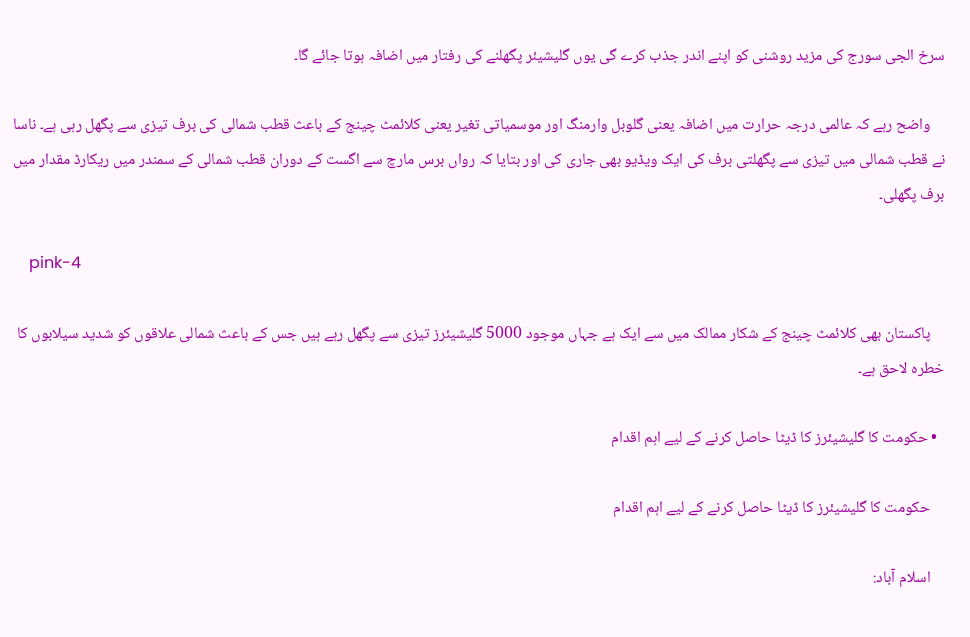سرخ الجی سورج کی مزید روشنی کو اپنے اندر جذب کرے گی یوں گلیشیئر پگھلنے کی رفتار میں اضافہ ہوتا جائے گا۔

    واضح رہے کہ عالمی درجہ حرارت میں اضافہ یعنی گلوبل وارمنگ اور موسمیاتی تغیر یعنی کلائمٹ چینج کے باعث قطب شمالی کی برف تیزی سے پگھل رہی ہے۔ ناسا نے قطب شمالی میں تیزی سے پگھلتی برف کی ایک ویڈیو بھی جاری کی اور بتایا کہ رواں برس مارچ سے اگست کے دوران قطب شمالی کے سمندر میں ریکارڈ مقدار میں برف پگھلی۔

    pink-4

    پاکستان بھی کلائمٹ چینج کے شکار ممالک میں سے ایک ہے جہاں موجود 5000 گلیشیئرز تیزی سے پگھل رہے ہیں جس کے باعث شمالی علاقوں کو شدید سیلابوں کا خطرہ لاحق ہے۔

  • حکومت کا گلیشیئرز کا ڈیٹا حاصل کرنے کے لیے اہم اقدام

    حکومت کا گلیشیئرز کا ڈیٹا حاصل کرنے کے لیے اہم اقدام

    اسلام آباد: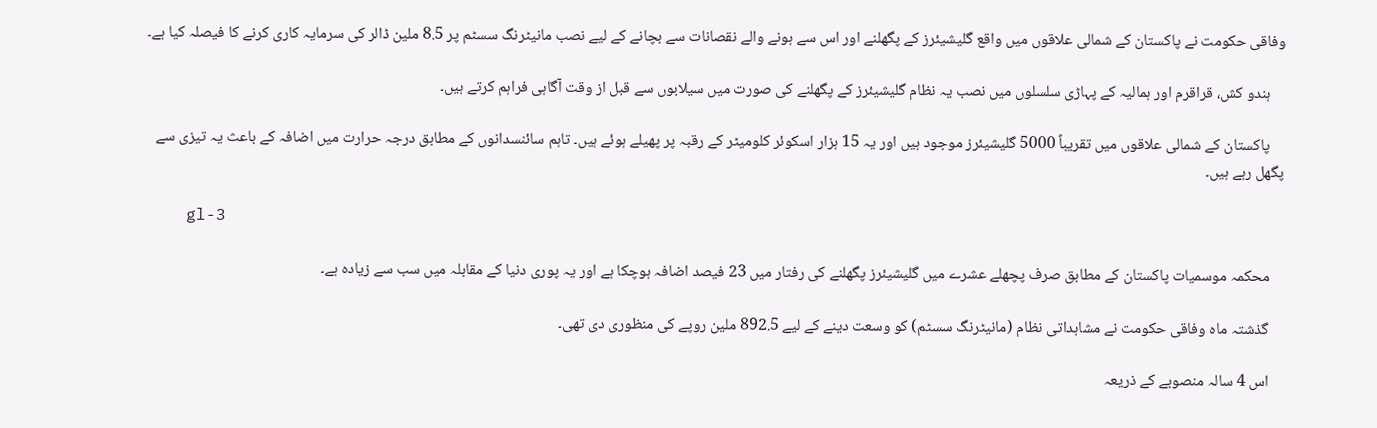وفاقی حکومت نے پاکستان کے شمالی علاقوں میں واقع گلیشیئرز کے پگھلنے اور اس سے ہونے والے نقصانات سے بچانے کے لیے نصب مانیٹرنگ سسٹم پر 8.5 ملین ڈالر کی سرمایہ کاری کرنے کا فیصلہ کیا ہے۔

    ہندو کش، قراقرم اور ہمالیہ کے پہاڑی سلسلوں میں نصب یہ نظام گلیشیئرز کے پگھلنے کی صورت میں سیلابوں سے قبل از وقت آگاہی فراہم کرتے ہیں۔

    پاکستان کے شمالی علاقوں میں تقریباً 5000 گلیشیئرز موجود ہیں اور یہ 15 ہزار اسکوئر کلومیٹر کے رقبہ پر پھیلے ہوئے ہیں۔ تاہم سائنسدانوں کے مطابق درجہ حرارت میں اضافہ کے باعث یہ تیزی سے پگھل رہے ہیں۔

    gl-3

    محکمہ موسمیات پاکستان کے مطابق صرف پچھلے عشرے میں گلیشیئرز پگھلنے کی رفتار میں 23 فیصد اضافہ ہوچکا ہے اور یہ پوری دنیا کے مقابلہ میں سب سے زیادہ ہے۔

    گذشتہ ماہ وفاقی حکومت نے مشاہداتی نظام (مانیٹرنگ سسٹم) کو وسعت دینے کے لیے 892.5 ملین روپے کی منظوری دی تھی۔

    اس 4 سالہ منصوبے کے ذریعہ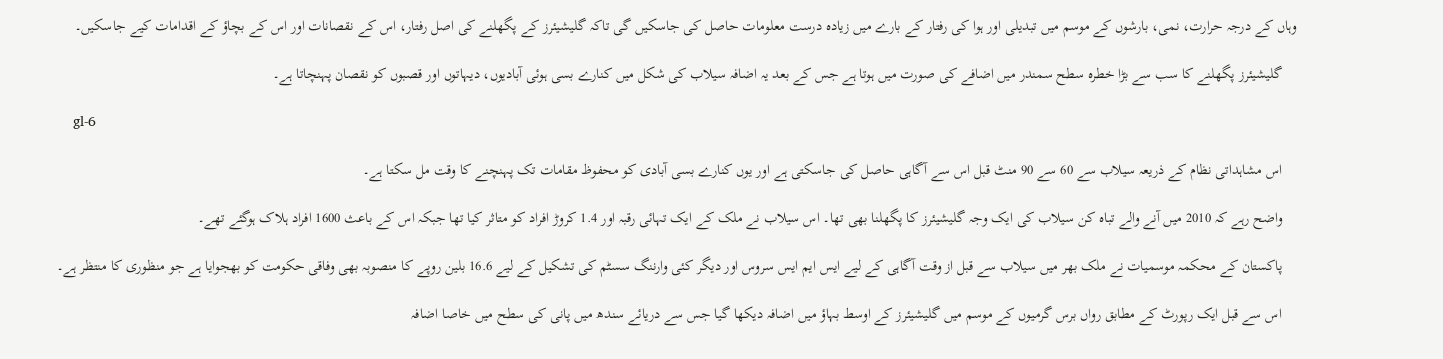وہاں کے درجہ حرارت، نمی، بارشوں کے موسم میں تبدیلی اور ہوا کی رفتار کے بارے میں زیادہ درست معلومات حاصل کی جاسکیں گی تاکہ گلیشیئرز کے پگھلنے کی اصل رفتار، اس کے نقصانات اور اس کے بچاؤ کے اقدامات کیے جاسکیں۔

    گلیشیئرز پگھلنے کا سب سے بڑا خطرہ سطح سمندر میں اضافے کی صورت میں ہوتا ہے جس کے بعد یہ اضافہ سیلاب کی شکل میں کنارے بسی ہوئی آبادیوں، دیہاتوں اور قصبوں کو نقصان پہنچاتا ہے۔

    gl-6

    اس مشاہداتی نظام کے ذریعہ سیلاب سے 60 سے 90 منٹ قبل اس سے آگاہی حاصل کی جاسکتی ہے اور یوں کنارے بسی آبادی کو محفوظ مقامات تک پہنچنے کا وقت مل سکتا ہے۔

    واضح رہے کہ 2010 میں آنے والے تباہ کن سیلاب کی ایک وجہ گلیشیئرز کا پگھلنا بھی تھا۔ اس سیلاب نے ملک کے ایک تہائی رقبہ اور 1.4 کروڑ افراد کو متاثر کیا تھا جبکہ اس کے باعث 1600 افراد ہلاک ہوگئے تھے۔

    پاکستان کے محکمہ موسمیات نے ملک بھر میں سیلاب سے قبل از وقت آگاہی کے لیے ایس ایم ایس سروس اور دیگر کئی وارننگ سسٹم کی تشکیل کے لیے 16.6 بلین روپے کا منصوبہ بھی وفاقی حکومت کو بھجوایا ہے جو منظوری کا منتظر ہے۔

    اس سے قبل ایک رپورٹ کے مطابق رواں برس گرمیوں کے موسم میں گلیشیئرز کے اوسط بہاؤ میں اضافہ دیکھا گیا جس سے دریائے سندھ میں پانی کی سطح میں خاصا اضافہ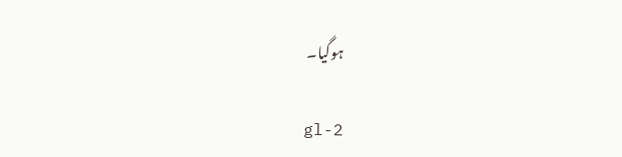ہوگیا۔

    gl-2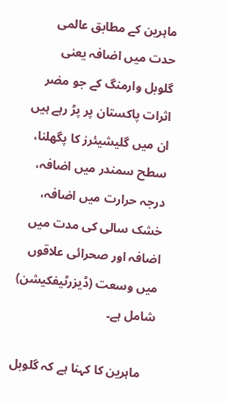ماہرین کے مطابق عالمی حدت میں اضافہ یعنی گلوبل وارمنگ کے جو مضر اثرات پاکستان پر پڑ رہے ہیں ان میں گلیشیئرز کا پگھلنا، سطح سمندر میں اضافہ، درجہ حرارت میں اضافہ، خشک سالی کی مدت میں اضافہ اور صحرائی علاقوں میں وسعت (ڈیزرٹیفکیشن) شامل ہے۔

    ماہرین کا کہنا ہے کہ گلوبل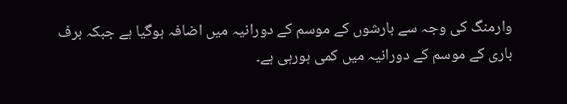وارمنگ کی وجہ سے بارشوں کے موسم کے دورانیہ میں اضافہ ہوگیا ہے جبکہ برف باری کے موسم کے دورانیہ میں کمی ہورہی ہے۔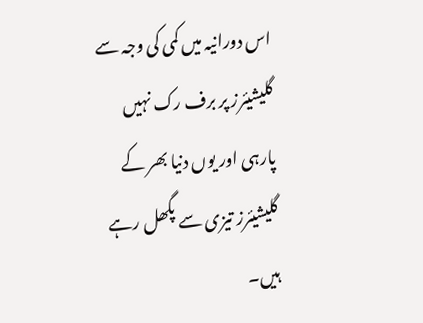اس دورانیہ میں کمی کی وجہ سے گلیشیئرز پر برف رک نہیں پارہی اور یوں دنیا بھر کے گلیشیئرز تیزی سے پگھل رہے ہیں۔